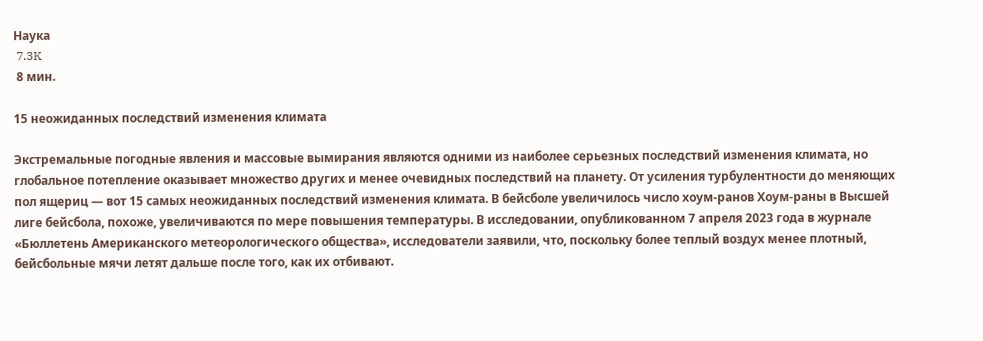Наука
 7.3K
 8 мин.

15 неожиданных последствий изменения климата

Экстремальные погодные явления и массовые вымирания являются одними из наиболее серьезных последствий изменения климата, но глобальное потепление оказывает множество других и менее очевидных последствий на планету. От усиления турбулентности до меняющих пол ящериц — вот 15 самых неожиданных последствий изменения климата. В бейсболе увеличилось число хоум-ранов Хоум-раны в Высшей лиге бейсбола, похоже, увеличиваются по мере повышения температуры. В исследовании, опубликованном 7 апреля 2023 года в журнале «Бюллетень Американского метеорологического общества», исследователи заявили, что, поскольку более теплый воздух менее плотный, бейсбольные мячи летят дальше после того, как их отбивают.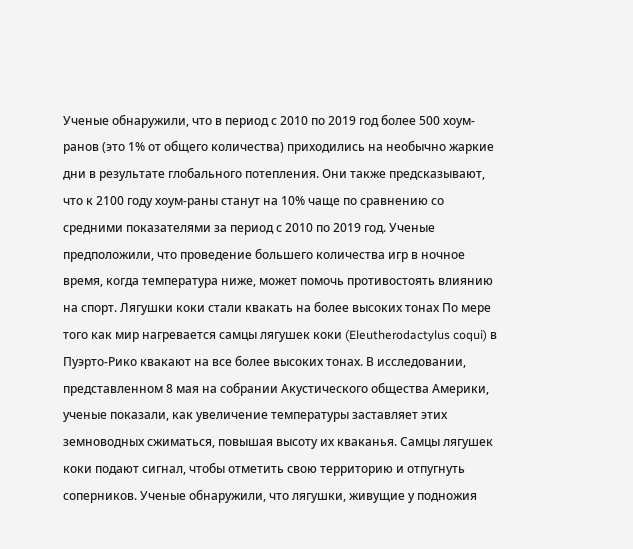Ученые обнаружили, что в период с 2010 по 2019 год более 500 хоум-ранов (это 1% от общего количества) приходились на необычно жаркие дни в результате глобального потепления. Они также предсказывают, что к 2100 году хоум-раны станут на 10% чаще по сравнению со средними показателями за период с 2010 по 2019 год. Ученые предположили, что проведение большего количества игр в ночное время, когда температура ниже, может помочь противостоять влиянию на спорт. Лягушки коки стали квакать на более высоких тонах По мере того как мир нагревается самцы лягушек коки (Eleutherodactylus coqui) в Пуэрто-Рико квакают на все более высоких тонах. В исследовании, представленном 8 мая на собрании Акустического общества Америки, ученые показали, как увеличение температуры заставляет этих земноводных сжиматься, повышая высоту их кваканья. Самцы лягушек коки подают сигнал, чтобы отметить свою территорию и отпугнуть соперников. Ученые обнаружили, что лягушки, живущие у подножия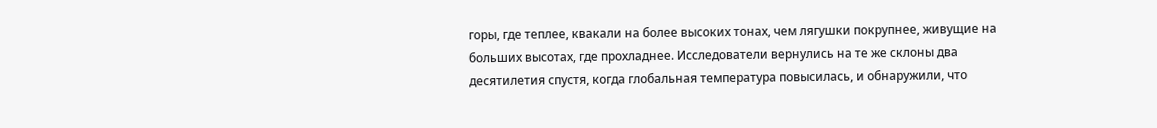горы, где теплее, квакали на более высоких тонах, чем лягушки покрупнее, живущие на больших высотах, где прохладнее. Исследователи вернулись на те же склоны два десятилетия спустя, когда глобальная температура повысилась, и обнаружили, что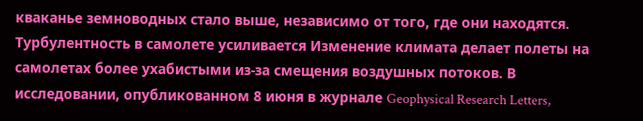кваканье земноводных стало выше, независимо от того, где они находятся. Турбулентность в самолете усиливается Изменение климата делает полеты на самолетах более ухабистыми из-за смещения воздушных потоков. В исследовании, опубликованном 8 июня в журнале Geophysical Research Letters,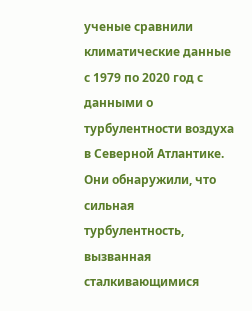ученые сравнили климатические данные с 1979 по 2020 год с данными о турбулентности воздуха в Северной Атлантике. Они обнаружили, что сильная турбулентность, вызванная сталкивающимися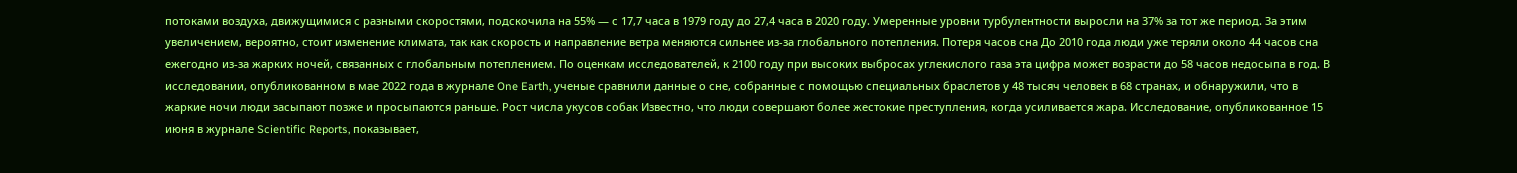потоками воздуха, движущимися с разными скоростями, подскочила на 55% — с 17,7 часа в 1979 году до 27,4 часа в 2020 году. Умеренные уровни турбулентности выросли на 37% за тот же период. За этим увеличением, вероятно, стоит изменение климата, так как скорость и направление ветра меняются сильнее из-за глобального потепления. Потеря часов сна До 2010 года люди уже теряли около 44 часов сна ежегодно из-за жарких ночей, связанных с глобальным потеплением. По оценкам исследователей, к 2100 году при высоких выбросах углекислого газа эта цифра может возрасти до 58 часов недосыпа в год. В исследовании, опубликованном в мае 2022 года в журнале One Earth, ученые сравнили данные о сне, собранные с помощью специальных браслетов у 48 тысяч человек в 68 странах, и обнаружили, что в жаркие ночи люди засыпают позже и просыпаются раньше. Рост числа укусов собак Известно, что люди совершают более жестокие преступления, когда усиливается жара. Исследование, опубликованное 15 июня в журнале Scientific Reports, показывает,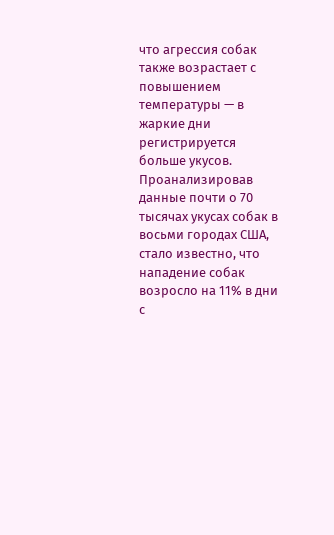что агрессия собак также возрастает с повышением температуры — в жаркие дни регистрируется больше укусов. Проанализировав данные почти о 70 тысячах укусах собак в восьми городах США, стало известно, что нападение собак возросло на 11% в дни с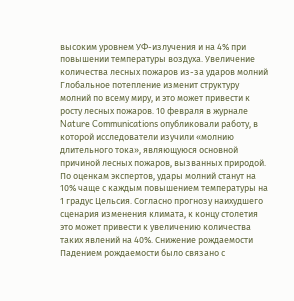высоким уровнем УФ-излучения и на 4% при повышении температуры воздуха. Увеличение количества лесных пожаров из-за ударов молний Глобальное потепление изменит структуру молний по всему миру, и это может привести к росту лесных пожаров. 10 февраля в журнале Nature Communications опубликовали работу, в которой исследователи изучили «молнию длительного тока», являющуюся основной причиной лесных пожаров, вызванных природой. По оценкам экспертов, удары молний станут на 10% чаще с каждым повышением температуры на 1 градус Цельсия. Согласно прогнозу наихудшего сценария изменения климата, к концу столетия это может привести к увеличению количества таких явлений на 40%. Снижение рождаемости Падением рождаемости было связано с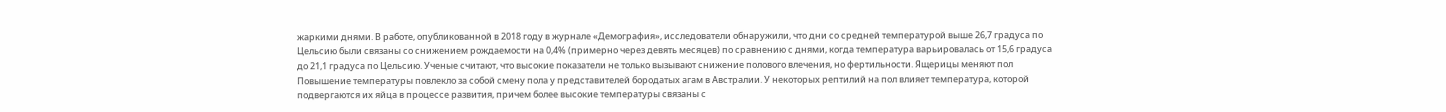жаркими днями. В работе, опубликованной в 2018 году в журнале «Демография», исследователи обнаружили, что дни со средней температурой выше 26,7 градуса по Цельсию были связаны со снижением рождаемости на 0,4% (примерно через девять месяцев) по сравнению с днями, когда температура варьировалась от 15,6 градуса до 21,1 градуса по Цельсию. Ученые считают, что высокие показатели не только вызывают снижение полового влечения, но фертильности. Ящерицы меняют пол Повышение температуры повлекло за собой смену пола у представителей бородатых агам в Австралии. У некоторых рептилий на пол влияет температура, которой подвергаются их яйца в процессе развития, причем более высокие температуры связаны с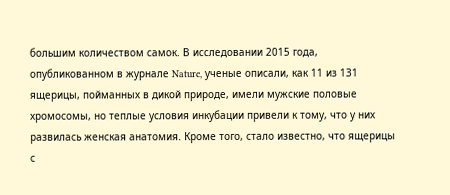большим количеством самок. В исследовании 2015 года, опубликованном в журнале Nature, ученые описали, как 11 из 131 ящерицы, пойманных в дикой природе, имели мужские половые хромосомы, но теплые условия инкубации привели к тому, что у них развилась женская анатомия. Кроме того, стало известно, что ящерицы с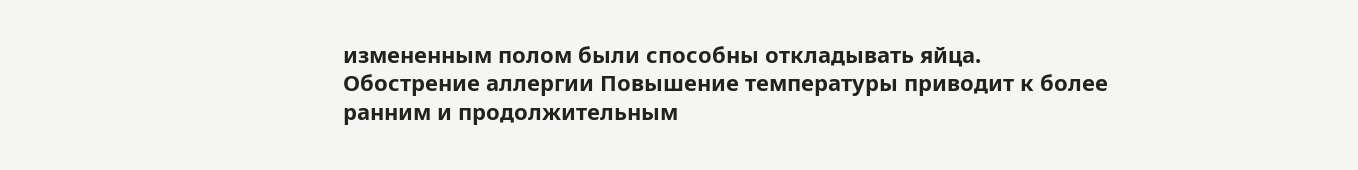измененным полом были способны откладывать яйца. Обострение аллергии Повышение температуры приводит к более ранним и продолжительным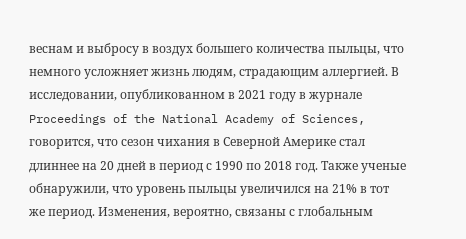веснам и выбросу в воздух большего количества пыльцы, что немного усложняет жизнь людям, страдающим аллергией. В исследовании, опубликованном в 2021 году в журнале Proceedings of the National Academy of Sciences, говорится, что сезон чихания в Северной Америке стал длиннее на 20 дней в период с 1990 по 2018 год. Также ученые обнаружили, что уровень пыльцы увеличился на 21% в тот же период. Изменения, вероятно, связаны с глобальным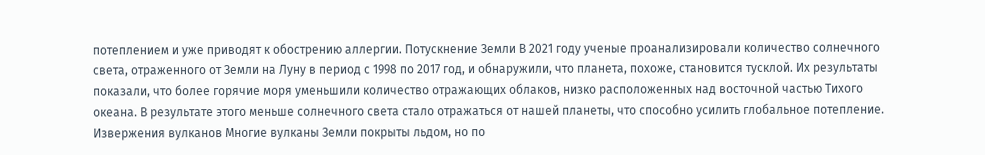потеплением и уже приводят к обострению аллергии. Потускнение Земли В 2021 году ученые проанализировали количество солнечного света, отраженного от Земли на Луну в период с 1998 по 2017 год, и обнаружили, что планета, похоже, становится тусклой. Их результаты показали, что более горячие моря уменьшили количество отражающих облаков, низко расположенных над восточной частью Тихого океана. В результате этого меньше солнечного света стало отражаться от нашей планеты, что способно усилить глобальное потепление. Извержения вулканов Многие вулканы Земли покрыты льдом, но по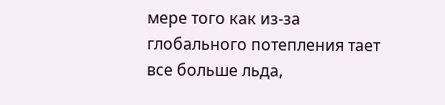мере того как из-за глобального потепления тает все больше льда,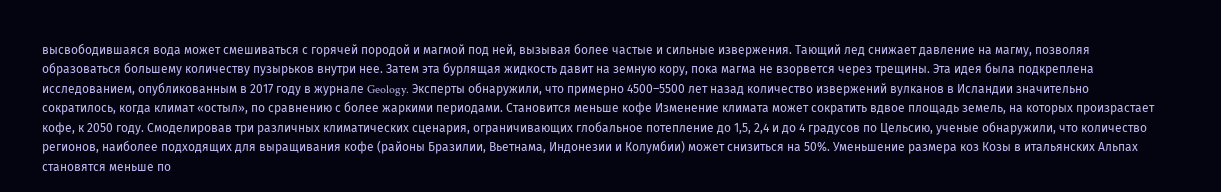высвободившаяся вода может смешиваться с горячей породой и магмой под ней, вызывая более частые и сильные извержения. Тающий лед снижает давление на магму, позволяя образоваться большему количеству пузырьков внутри нее. Затем эта бурлящая жидкость давит на земную кору, пока магма не взорвется через трещины. Эта идея была подкреплена исследованием, опубликованным в 2017 году в журнале Geology. Эксперты обнаружили, что примерно 4500–5500 лет назад количество извержений вулканов в Исландии значительно сократилось, когда климат «остыл», по сравнению с более жаркими периодами. Становится меньше кофе Изменение климата может сократить вдвое площадь земель, на которых произрастает кофе, к 2050 году. Смоделировав три различных климатических сценария, ограничивающих глобальное потепление до 1,5, 2,4 и до 4 градусов по Цельсию, ученые обнаружили, что количество регионов, наиболее подходящих для выращивания кофе (районы Бразилии, Вьетнама, Индонезии и Колумбии) может снизиться на 50%. Уменьшение размера коз Козы в итальянских Альпах становятся меньше по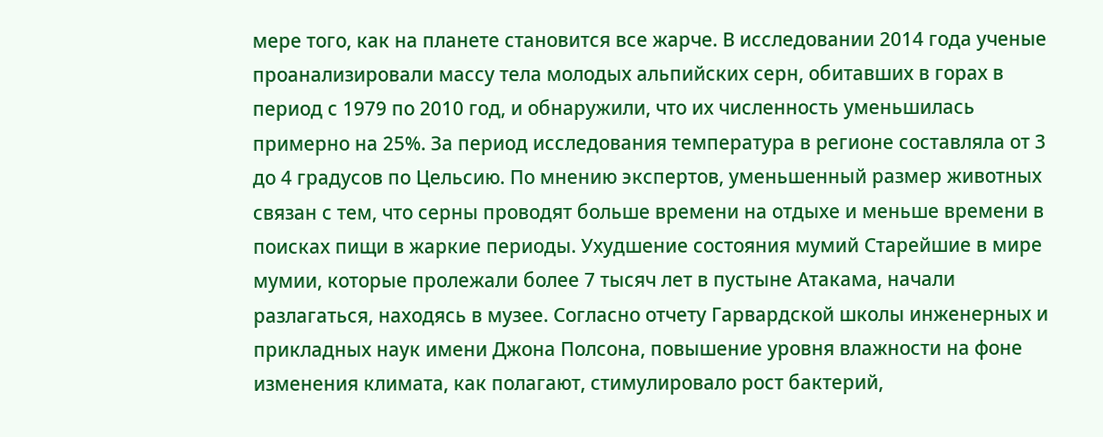мере того, как на планете становится все жарче. В исследовании 2014 года ученые проанализировали массу тела молодых альпийских серн, обитавших в горах в период с 1979 по 2010 год, и обнаружили, что их численность уменьшилась примерно на 25%. За период исследования температура в регионе составляла от 3 до 4 градусов по Цельсию. По мнению экспертов, уменьшенный размер животных связан с тем, что серны проводят больше времени на отдыхе и меньше времени в поисках пищи в жаркие периоды. Ухудшение состояния мумий Старейшие в мире мумии, которые пролежали более 7 тысяч лет в пустыне Атакама, начали разлагаться, находясь в музее. Согласно отчету Гарвардской школы инженерных и прикладных наук имени Джона Полсона, повышение уровня влажности на фоне изменения климата, как полагают, стимулировало рост бактерий,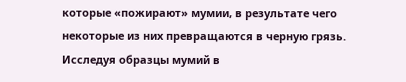которые «пожирают» мумии, в результате чего некоторые из них превращаются в черную грязь. Исследуя образцы мумий в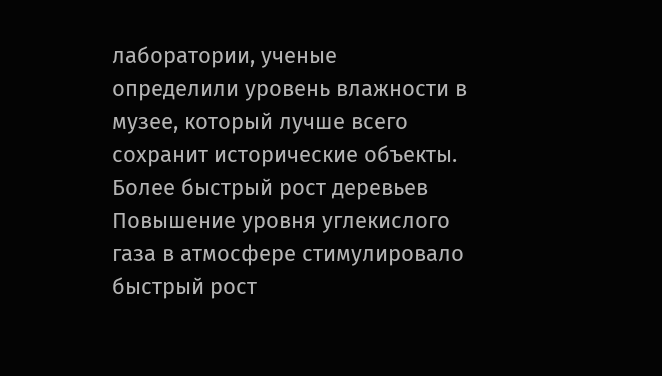лаборатории, ученые определили уровень влажности в музее, который лучше всего сохранит исторические объекты. Более быстрый рост деревьев Повышение уровня углекислого газа в атмосфере стимулировало быстрый рост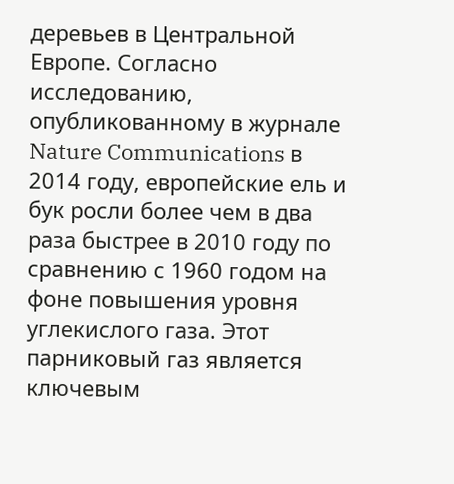деревьев в Центральной Европе. Согласно исследованию, опубликованному в журнале Nature Communications в 2014 году, европейские ель и бук росли более чем в два раза быстрее в 2010 году по сравнению с 1960 годом на фоне повышения уровня углекислого газа. Этот парниковый газ является ключевым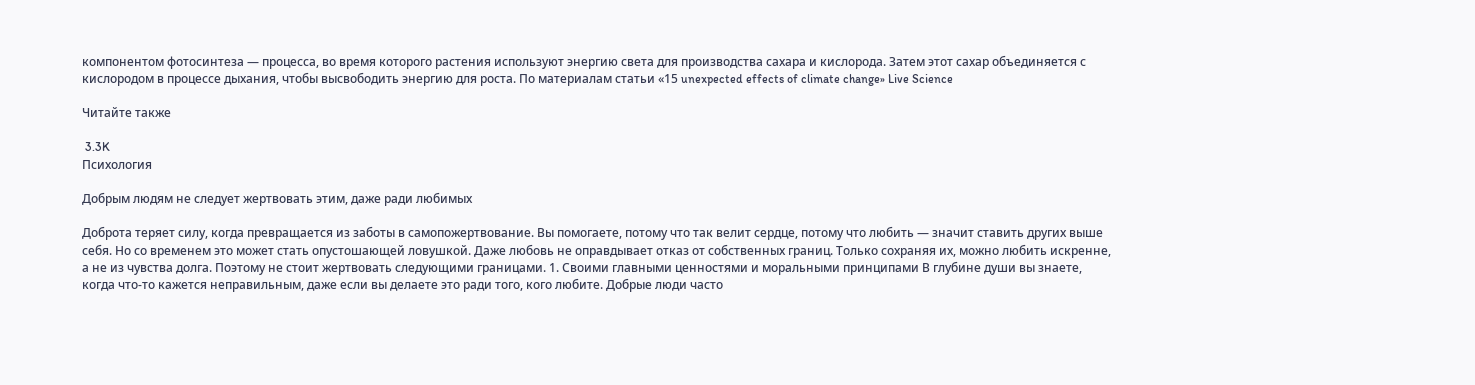компонентом фотосинтеза — процесса, во время которого растения используют энергию света для производства сахара и кислорода. Затем этот сахар объединяется с кислородом в процессе дыхания, чтобы высвободить энергию для роста. По материалам статьи «15 unexpected effects of climate change» Live Science

Читайте также

 3.3K
Психология

Добрым людям не следует жертвовать этим, даже ради любимых

Доброта теряет силу, когда превращается из заботы в самопожертвование. Вы помогаете, потому что так велит сердце, потому что любить — значит ставить других выше себя. Но со временем это может стать опустошающей ловушкой. Даже любовь не оправдывает отказ от собственных границ. Только сохраняя их, можно любить искренне, а не из чувства долга. Поэтому не стоит жертвовать следующими границами. 1. Своими главными ценностями и моральными принципами В глубине души вы знаете, когда что-то кажется неправильным, даже если вы делаете это ради того, кого любите. Добрые люди часто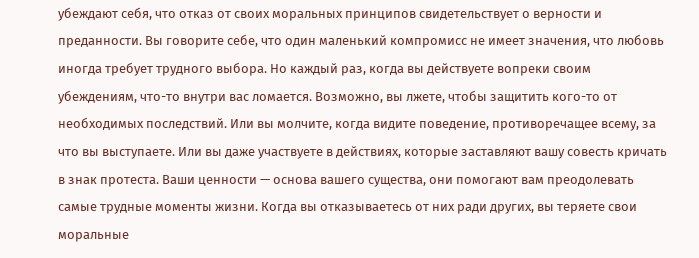убеждают себя, что отказ от своих моральных принципов свидетельствует о верности и преданности. Вы говорите себе, что один маленький компромисс не имеет значения, что любовь иногда требует трудного выбора. Но каждый раз, когда вы действуете вопреки своим убеждениям, что-то внутри вас ломается. Возможно, вы лжете, чтобы защитить кого-то от необходимых последствий. Или вы молчите, когда видите поведение, противоречащее всему, за что вы выступаете. Или вы даже участвуете в действиях, которые заставляют вашу совесть кричать в знак протеста. Ваши ценности — основа вашего существа, они помогают вам преодолевать самые трудные моменты жизни. Когда вы отказываетесь от них ради других, вы теряете свои моральные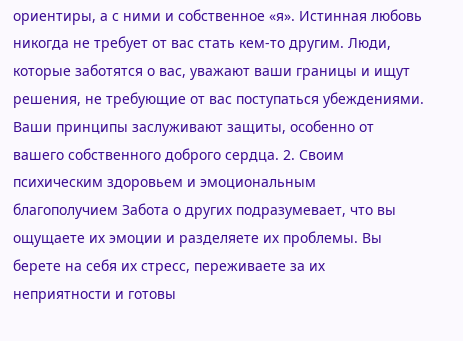ориентиры, а с ними и собственное «я». Истинная любовь никогда не требует от вас стать кем-то другим. Люди, которые заботятся о вас, уважают ваши границы и ищут решения, не требующие от вас поступаться убеждениями. Ваши принципы заслуживают защиты, особенно от вашего собственного доброго сердца. 2. Своим психическим здоровьем и эмоциональным благополучием Забота о других подразумевает, что вы ощущаете их эмоции и разделяете их проблемы. Вы берете на себя их стресс, переживаете за их неприятности и готовы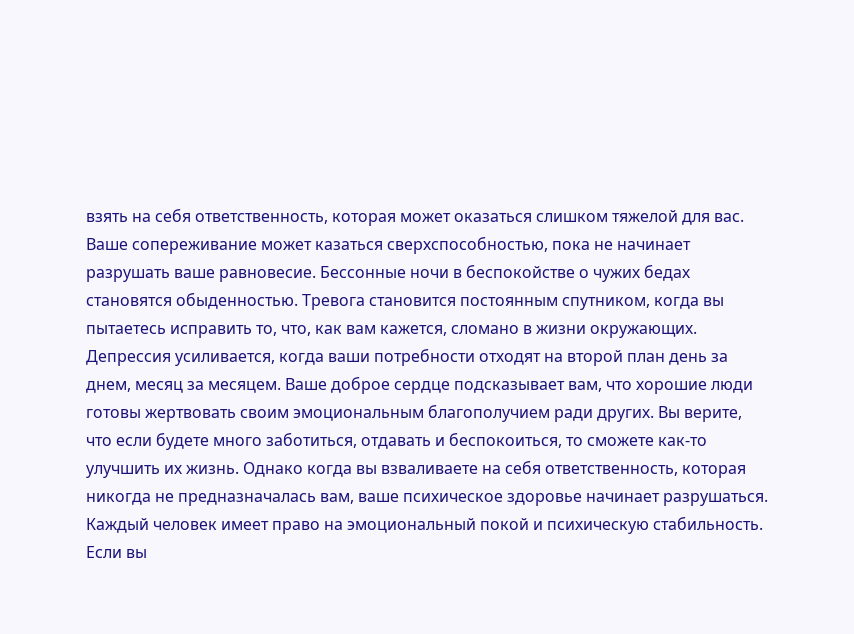взять на себя ответственность, которая может оказаться слишком тяжелой для вас. Ваше сопереживание может казаться сверхспособностью, пока не начинает разрушать ваше равновесие. Бессонные ночи в беспокойстве о чужих бедах становятся обыденностью. Тревога становится постоянным спутником, когда вы пытаетесь исправить то, что, как вам кажется, сломано в жизни окружающих. Депрессия усиливается, когда ваши потребности отходят на второй план день за днем, месяц за месяцем. Ваше доброе сердце подсказывает вам, что хорошие люди готовы жертвовать своим эмоциональным благополучием ради других. Вы верите, что если будете много заботиться, отдавать и беспокоиться, то сможете как-то улучшить их жизнь. Однако когда вы взваливаете на себя ответственность, которая никогда не предназначалась вам, ваше психическое здоровье начинает разрушаться. Каждый человек имеет право на эмоциональный покой и психическую стабильность. Если вы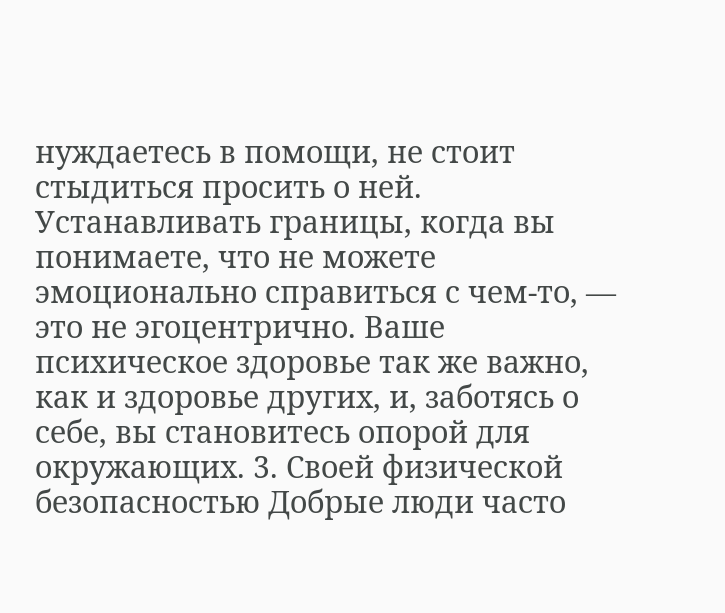нуждаетесь в помощи, не стоит стыдиться просить о ней. Устанавливать границы, когда вы понимаете, что не можете эмоционально справиться с чем-то, — это не эгоцентрично. Ваше психическое здоровье так же важно, как и здоровье других, и, заботясь о себе, вы становитесь опорой для окружающих. 3. Своей физической безопасностью Добрые люди часто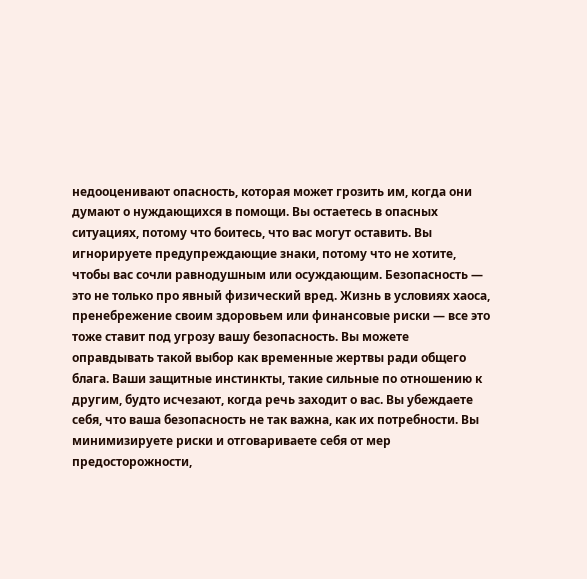недооценивают опасность, которая может грозить им, когда они думают о нуждающихся в помощи. Вы остаетесь в опасных ситуациях, потому что боитесь, что вас могут оставить. Вы игнорируете предупреждающие знаки, потому что не хотите, чтобы вас сочли равнодушным или осуждающим. Безопасность — это не только про явный физический вред. Жизнь в условиях хаоса, пренебрежение своим здоровьем или финансовые риски — все это тоже ставит под угрозу вашу безопасность. Вы можете оправдывать такой выбор как временные жертвы ради общего блага. Ваши защитные инстинкты, такие сильные по отношению к другим, будто исчезают, когда речь заходит о вас. Вы убеждаете себя, что ваша безопасность не так важна, как их потребности. Вы минимизируете риски и отговариваете себя от мер предосторожности,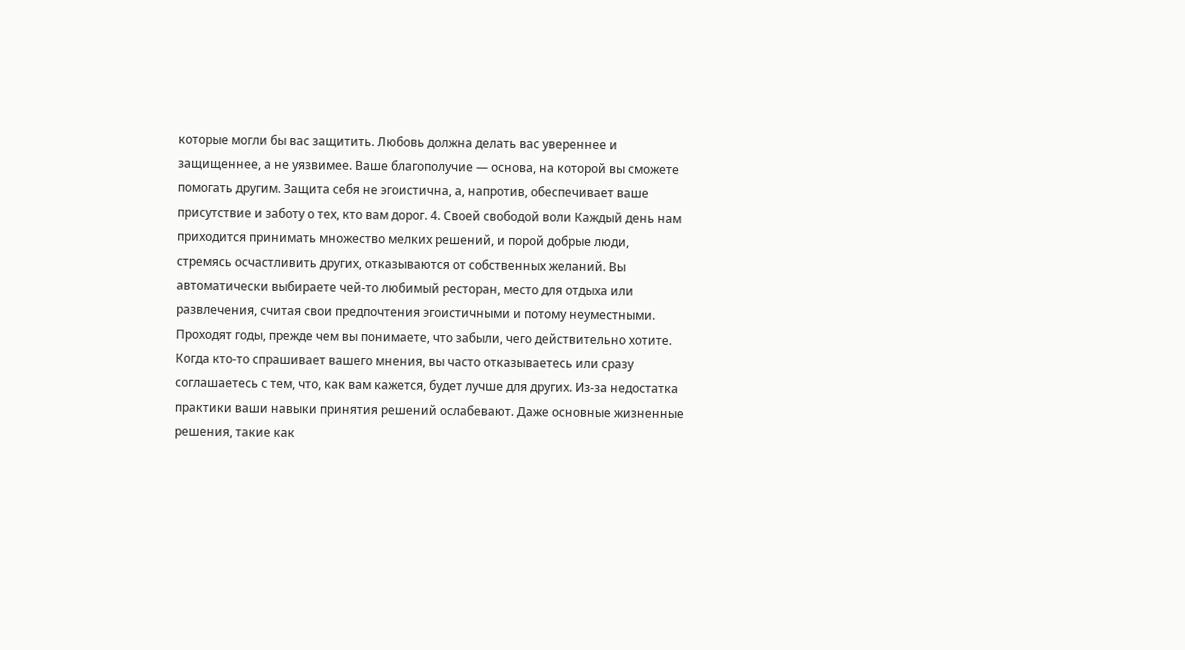которые могли бы вас защитить. Любовь должна делать вас увереннее и защищеннее, а не уязвимее. Ваше благополучие — основа, на которой вы сможете помогать другим. Защита себя не эгоистична, а, напротив, обеспечивает ваше присутствие и заботу о тех, кто вам дорог. 4. Своей свободой воли Каждый день нам приходится принимать множество мелких решений, и порой добрые люди, стремясь осчастливить других, отказываются от собственных желаний. Вы автоматически выбираете чей-то любимый ресторан, место для отдыха или развлечения, считая свои предпочтения эгоистичными и потому неуместными. Проходят годы, прежде чем вы понимаете, что забыли, чего действительно хотите. Когда кто-то спрашивает вашего мнения, вы часто отказываетесь или сразу соглашаетесь с тем, что, как вам кажется, будет лучше для других. Из-за недостатка практики ваши навыки принятия решений ослабевают. Даже основные жизненные решения, такие как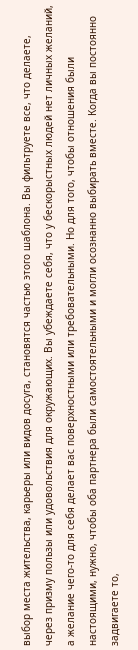выбор места жительства, карьеры или видов досуга, становятся частью этого шаблона. Вы фильтруете все, что делаете, через призму пользы или удовольствия для окружающих. Вы убеждаете себя, что у бескорыстных людей нет личных желаний, а желание чего-то для себя делает вас поверхностными или требовательными. Но для того, чтобы отношения были настоящими, нужно, чтобы оба партнера были самостоятельными и могли осознанно выбирать вместе. Когда вы постоянно задвигаете то,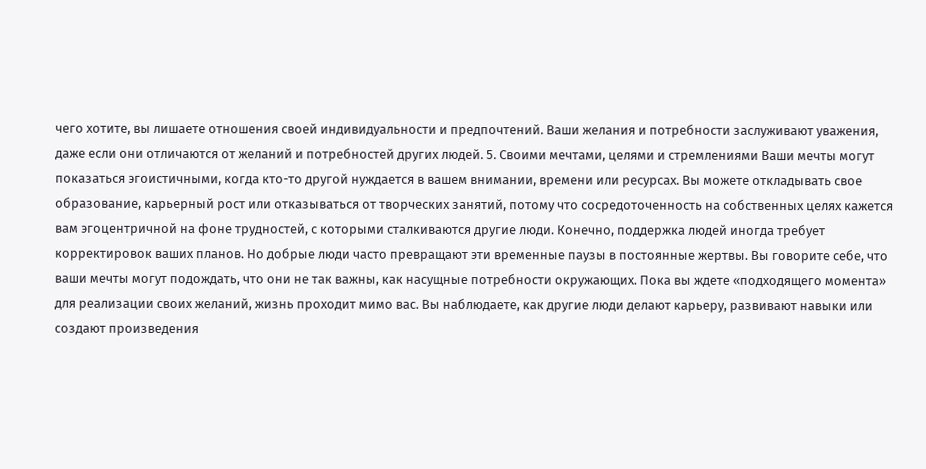чего хотите, вы лишаете отношения своей индивидуальности и предпочтений. Ваши желания и потребности заслуживают уважения, даже если они отличаются от желаний и потребностей других людей. 5. Своими мечтами, целями и стремлениями Ваши мечты могут показаться эгоистичными, когда кто-то другой нуждается в вашем внимании, времени или ресурсах. Вы можете откладывать свое образование, карьерный рост или отказываться от творческих занятий, потому что сосредоточенность на собственных целях кажется вам эгоцентричной на фоне трудностей, с которыми сталкиваются другие люди. Конечно, поддержка людей иногда требует корректировок ваших планов. Но добрые люди часто превращают эти временные паузы в постоянные жертвы. Вы говорите себе, что ваши мечты могут подождать, что они не так важны, как насущные потребности окружающих. Пока вы ждете «подходящего момента» для реализации своих желаний, жизнь проходит мимо вас. Вы наблюдаете, как другие люди делают карьеру, развивают навыки или создают произведения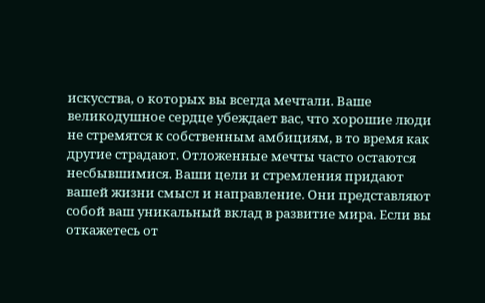искусства, о которых вы всегда мечтали. Ваше великодушное сердце убеждает вас, что хорошие люди не стремятся к собственным амбициям, в то время как другие страдают. Отложенные мечты часто остаются несбывшимися. Ваши цели и стремления придают вашей жизни смысл и направление. Они представляют собой ваш уникальный вклад в развитие мира. Если вы откажетесь от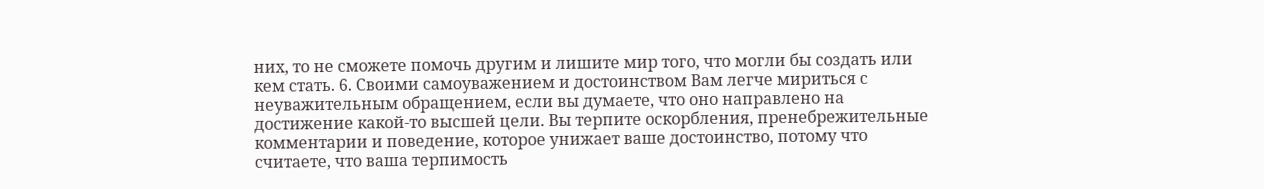них, то не сможете помочь другим и лишите мир того, что могли бы создать или кем стать. 6. Своими самоуважением и достоинством Вам легче мириться с неуважительным обращением, если вы думаете, что оно направлено на достижение какой-то высшей цели. Вы терпите оскорбления, пренебрежительные комментарии и поведение, которое унижает ваше достоинство, потому что считаете, что ваша терпимость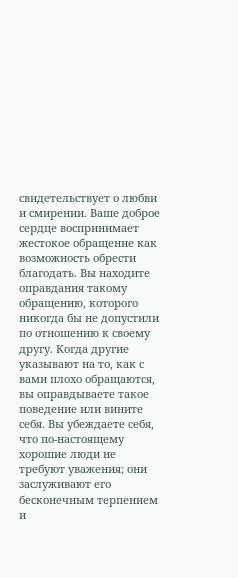свидетельствует о любви и смирении. Ваше доброе сердце воспринимает жестокое обращение как возможность обрести благодать. Вы находите оправдания такому обращению, которого никогда бы не допустили по отношению к своему другу. Когда другие указывают на то, как с вами плохо обращаются, вы оправдываете такое поведение или вините себя. Вы убеждаете себя, что по-настоящему хорошие люди не требуют уважения; они заслуживают его бесконечным терпением и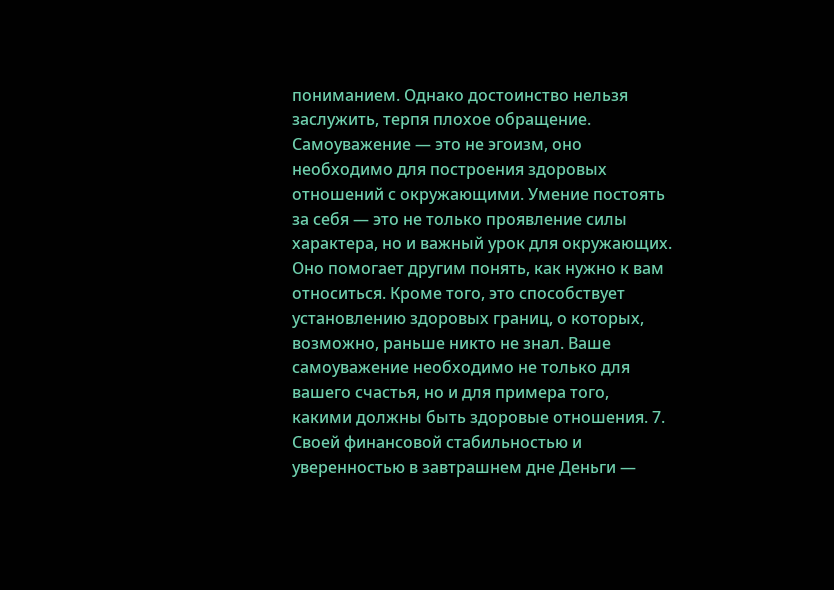пониманием. Однако достоинство нельзя заслужить, терпя плохое обращение. Самоуважение — это не эгоизм, оно необходимо для построения здоровых отношений с окружающими. Умение постоять за себя — это не только проявление силы характера, но и важный урок для окружающих. Оно помогает другим понять, как нужно к вам относиться. Кроме того, это способствует установлению здоровых границ, о которых, возможно, раньше никто не знал. Ваше самоуважение необходимо не только для вашего счастья, но и для примера того, какими должны быть здоровые отношения. 7. Своей финансовой стабильностью и уверенностью в завтрашнем дне Деньги —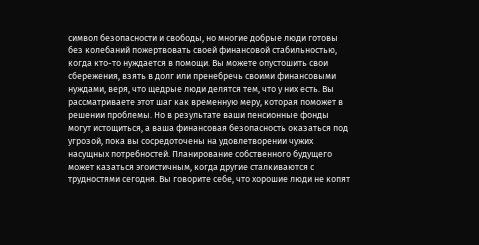символ безопасности и свободы, но многие добрые люди готовы без колебаний пожертвовать своей финансовой стабильностью, когда кто-то нуждается в помощи. Вы можете опустошить свои сбережения, взять в долг или пренебречь своими финансовыми нуждами, веря, что щедрые люди делятся тем, что у них есть. Вы рассматриваете этот шаг как временную меру, которая поможет в решении проблемы. Но в результате ваши пенсионные фонды могут истощиться, а ваша финансовая безопасность оказаться под угрозой, пока вы сосредоточены на удовлетворении чужих насущных потребностей. Планирование собственного будущего может казаться эгоистичным, когда другие сталкиваются с трудностями сегодня. Вы говорите себе, что хорошие люди не копят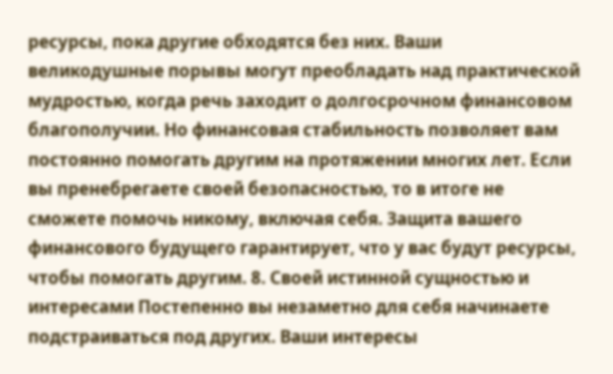ресурсы, пока другие обходятся без них. Ваши великодушные порывы могут преобладать над практической мудростью, когда речь заходит о долгосрочном финансовом благополучии. Но финансовая стабильность позволяет вам постоянно помогать другим на протяжении многих лет. Если вы пренебрегаете своей безопасностью, то в итоге не сможете помочь никому, включая себя. Защита вашего финансового будущего гарантирует, что у вас будут ресурсы, чтобы помогать другим. 8. Своей истинной сущностью и интересами Постепенно вы незаметно для себя начинаете подстраиваться под других. Ваши интересы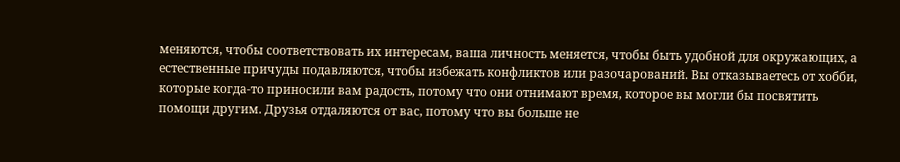меняются, чтобы соответствовать их интересам, ваша личность меняется, чтобы быть удобной для окружающих, а естественные причуды подавляются, чтобы избежать конфликтов или разочарований. Вы отказываетесь от хобби, которые когда-то приносили вам радость, потому что они отнимают время, которое вы могли бы посвятить помощи другим. Друзья отдаляются от вас, потому что вы больше не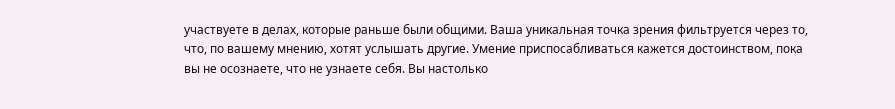участвуете в делах, которые раньше были общими. Ваша уникальная точка зрения фильтруется через то, что, по вашему мнению, хотят услышать другие. Умение приспосабливаться кажется достоинством, пока вы не осознаете, что не узнаете себя. Вы настолько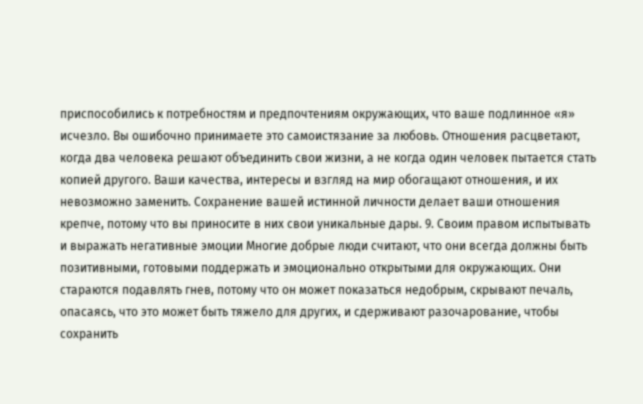приспособились к потребностям и предпочтениям окружающих, что ваше подлинное «я» исчезло. Вы ошибочно принимаете это самоистязание за любовь. Отношения расцветают, когда два человека решают объединить свои жизни, а не когда один человек пытается стать копией другого. Ваши качества, интересы и взгляд на мир обогащают отношения, и их невозможно заменить. Сохранение вашей истинной личности делает ваши отношения крепче, потому что вы приносите в них свои уникальные дары. 9. Своим правом испытывать и выражать негативные эмоции Многие добрые люди считают, что они всегда должны быть позитивными, готовыми поддержать и эмоционально открытыми для окружающих. Они стараются подавлять гнев, потому что он может показаться недобрым, скрывают печаль, опасаясь, что это может быть тяжело для других, и сдерживают разочарование, чтобы сохранить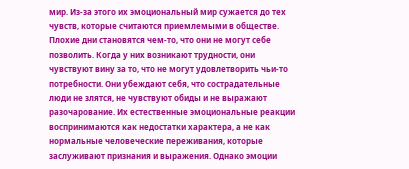мир. Из-за этого их эмоциональный мир сужается до тех чувств, которые считаются приемлемыми в обществе. Плохие дни становятся чем-то, что они не могут себе позволить. Когда у них возникают трудности, они чувствуют вину за то, что не могут удовлетворить чьи-то потребности. Они убеждают себя, что сострадательные люди не злятся, не чувствуют обиды и не выражают разочарование. Их естественные эмоциональные реакции воспринимаются как недостатки характера, а не как нормальные человеческие переживания, которые заслуживают признания и выражения. Однако эмоции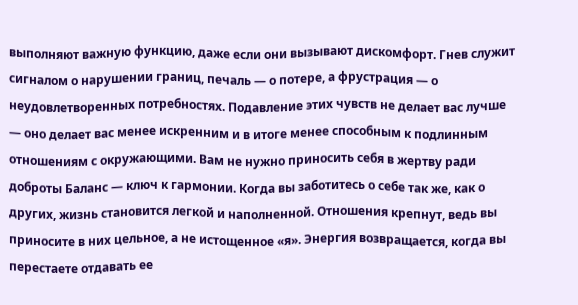выполняют важную функцию, даже если они вызывают дискомфорт. Гнев служит сигналом о нарушении границ, печаль — о потере, а фрустрация — о неудовлетворенных потребностях. Подавление этих чувств не делает вас лучше — оно делает вас менее искренним и в итоге менее способным к подлинным отношениям с окружающими. Вам не нужно приносить себя в жертву ради доброты Баланс — ключ к гармонии. Когда вы заботитесь о себе так же, как о других, жизнь становится легкой и наполненной. Отношения крепнут, ведь вы приносите в них цельное, а не истощенное «я». Энергия возвращается, когда вы перестаете отдавать ее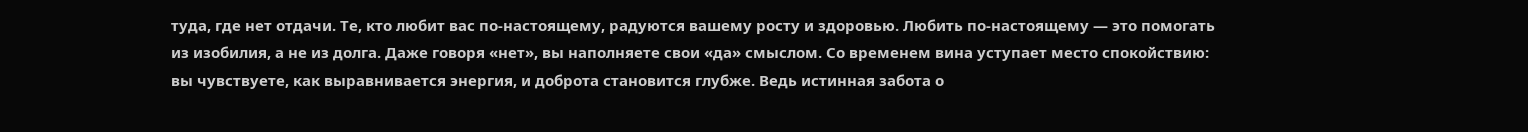туда, где нет отдачи. Те, кто любит вас по-настоящему, радуются вашему росту и здоровью. Любить по-настоящему — это помогать из изобилия, а не из долга. Даже говоря «нет», вы наполняете свои «да» смыслом. Со временем вина уступает место спокойствию: вы чувствуете, как выравнивается энергия, и доброта становится глубже. Ведь истинная забота о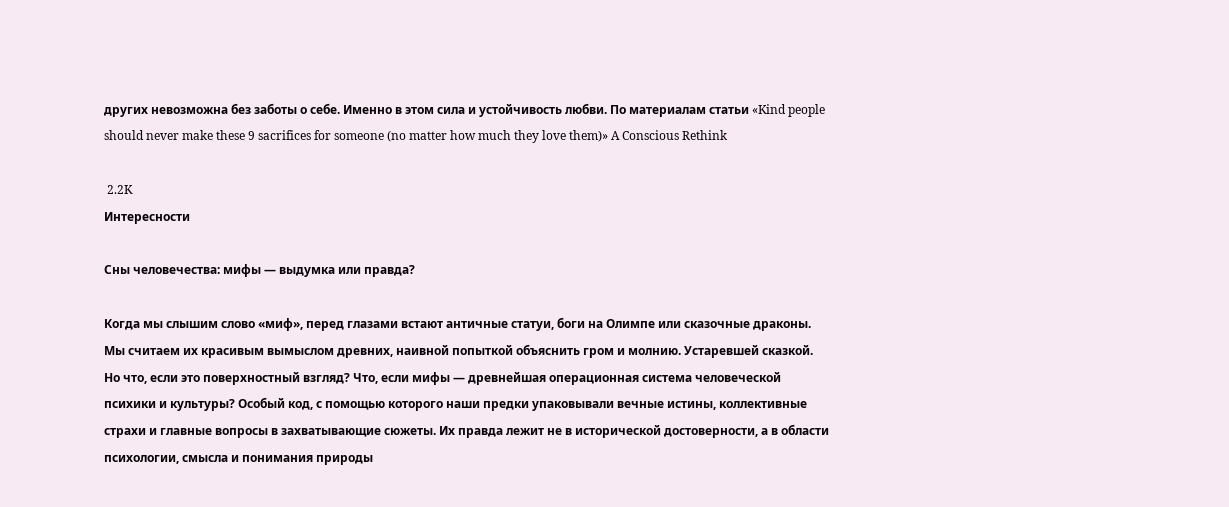других невозможна без заботы о себе. Именно в этом сила и устойчивость любви. По материалам статьи «Kind people should never make these 9 sacrifices for someone (no matter how much they love them)» A Conscious Rethink

 2.2K
Интересности

Сны человечества: мифы — выдумка или правда?

Когда мы слышим слово «миф», перед глазами встают античные статуи, боги на Олимпе или сказочные драконы. Мы считаем их красивым вымыслом древних, наивной попыткой объяснить гром и молнию. Устаревшей сказкой. Но что, если это поверхностный взгляд? Что, если мифы — древнейшая операционная система человеческой психики и культуры? Особый код, с помощью которого наши предки упаковывали вечные истины, коллективные страхи и главные вопросы в захватывающие сюжеты. Их правда лежит не в исторической достоверности, а в области психологии, смысла и понимания природы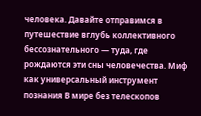человека. Давайте отправимся в путешествие вглубь коллективного бессознательного — туда, где рождаются эти сны человечества. Миф как универсальный инструмент познания В мире без телескопов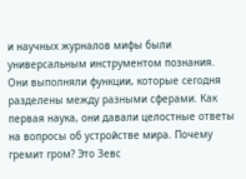и научных журналов мифы были универсальным инструментом познания. Они выполняли функции, которые сегодня разделены между разными сферами. Как первая наука, они давали целостные ответы на вопросы об устройстве мира. Почему гремит гром? Это Зевс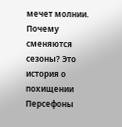мечет молнии. Почему сменяются сезоны? Это история о похищении Персефоны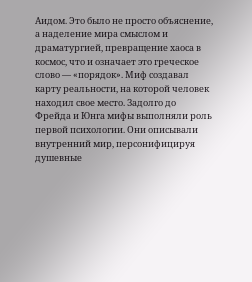Аидом. Это было не просто объяснение, а наделение мира смыслом и драматургией, превращение хаоса в космос, что и означает это греческое слово — «порядок». Миф создавал карту реальности, на которой человек находил свое место. Задолго до Фрейда и Юнга мифы выполняли роль первой психологии. Они описывали внутренний мир, персонифицируя душевные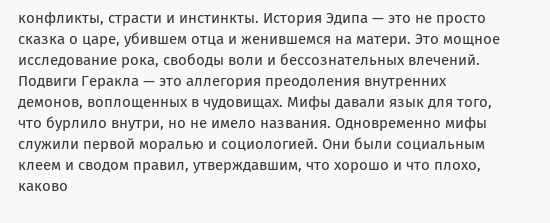конфликты, страсти и инстинкты. История Эдипа — это не просто сказка о царе, убившем отца и женившемся на матери. Это мощное исследование рока, свободы воли и бессознательных влечений. Подвиги Геракла — это аллегория преодоления внутренних демонов, воплощенных в чудовищах. Мифы давали язык для того, что бурлило внутри, но не имело названия. Одновременно мифы служили первой моралью и социологией. Они были социальным клеем и сводом правил, утверждавшим, что хорошо и что плохо, каково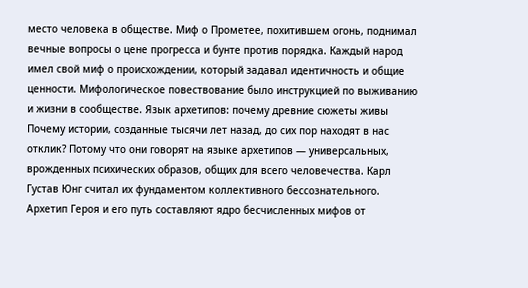место человека в обществе. Миф о Прометее, похитившем огонь, поднимал вечные вопросы о цене прогресса и бунте против порядка. Каждый народ имел свой миф о происхождении, который задавал идентичность и общие ценности. Мифологическое повествование было инструкцией по выживанию и жизни в сообществе. Язык архетипов: почему древние сюжеты живы Почему истории, созданные тысячи лет назад, до сих пор находят в нас отклик? Потому что они говорят на языке архетипов — универсальных, врожденных психических образов, общих для всего человечества. Карл Густав Юнг считал их фундаментом коллективного бессознательного. Архетип Героя и его путь составляют ядро бесчисленных мифов от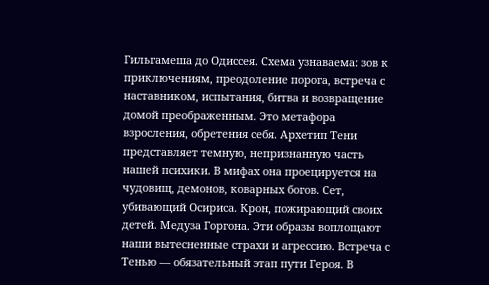Гильгамеша до Одиссея. Схема узнаваема: зов к приключениям, преодоление порога, встреча с наставником, испытания, битва и возвращение домой преображенным. Это метафора взросления, обретения себя. Архетип Тени представляет темную, непризнанную часть нашей психики. В мифах она проецируется на чудовищ, демонов, коварных богов. Сет, убивающий Осириса. Крон, пожирающий своих детей. Медуза Горгона. Эти образы воплощают наши вытесненные страхи и агрессию. Встреча с Тенью — обязательный этап пути Героя. В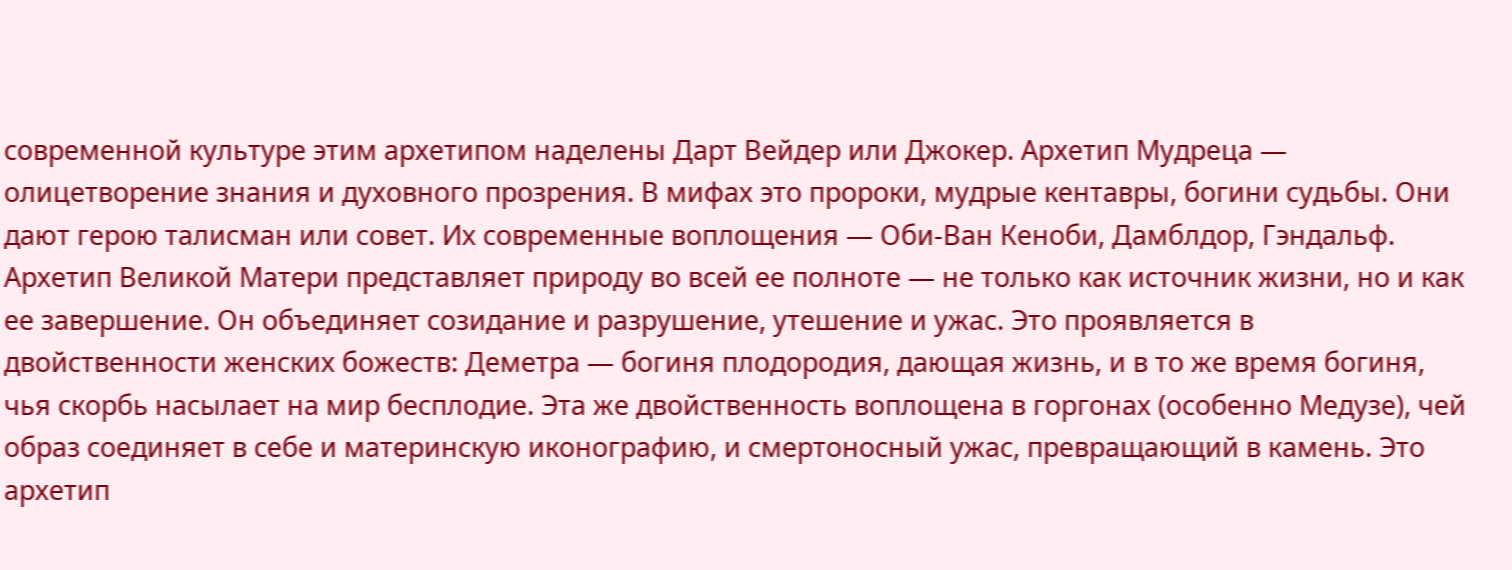современной культуре этим архетипом наделены Дарт Вейдер или Джокер. Архетип Мудреца — олицетворение знания и духовного прозрения. В мифах это пророки, мудрые кентавры, богини судьбы. Они дают герою талисман или совет. Их современные воплощения — Оби-Ван Кеноби, Дамблдор, Гэндальф. Архетип Великой Матери представляет природу во всей ее полноте — не только как источник жизни, но и как ее завершение. Он объединяет созидание и разрушение, утешение и ужас. Это проявляется в двойственности женских божеств: Деметра — богиня плодородия, дающая жизнь, и в то же время богиня, чья скорбь насылает на мир бесплодие. Эта же двойственность воплощена в горгонах (особенно Медузе), чей образ соединяет в себе и материнскую иконографию, и смертоносный ужас, превращающий в камень. Это архетип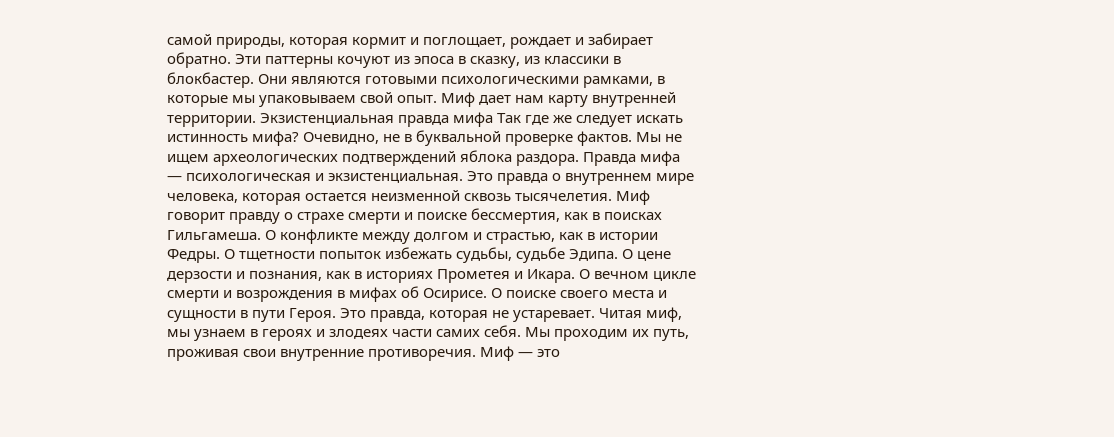самой природы, которая кормит и поглощает, рождает и забирает обратно. Эти паттерны кочуют из эпоса в сказку, из классики в блокбастер. Они являются готовыми психологическими рамками, в которые мы упаковываем свой опыт. Миф дает нам карту внутренней территории. Экзистенциальная правда мифа Так где же следует искать истинность мифа? Очевидно, не в буквальной проверке фактов. Мы не ищем археологических подтверждений яблока раздора. Правда мифа — психологическая и экзистенциальная. Это правда о внутреннем мире человека, которая остается неизменной сквозь тысячелетия. Миф говорит правду о страхе смерти и поиске бессмертия, как в поисках Гильгамеша. О конфликте между долгом и страстью, как в истории Федры. О тщетности попыток избежать судьбы, судьбе Эдипа. О цене дерзости и познания, как в историях Прометея и Икара. О вечном цикле смерти и возрождения в мифах об Осирисе. О поиске своего места и сущности в пути Героя. Это правда, которая не устаревает. Читая миф, мы узнаем в героях и злодеях части самих себя. Мы проходим их путь, проживая свои внутренние противоречия. Миф — это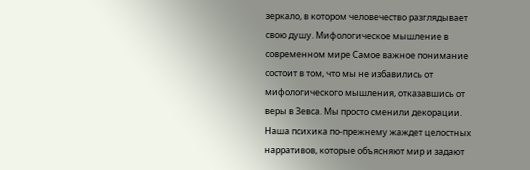зеркало, в котором человечество разглядывает свою душу. Мифологическое мышление в современном мире Самое важное понимание состоит в том, что мы не избавились от мифологического мышления, отказавшись от веры в Зевса. Мы просто сменили декорации. Наша психика по-прежнему жаждет целостных нарративов, которые объясняют мир и задают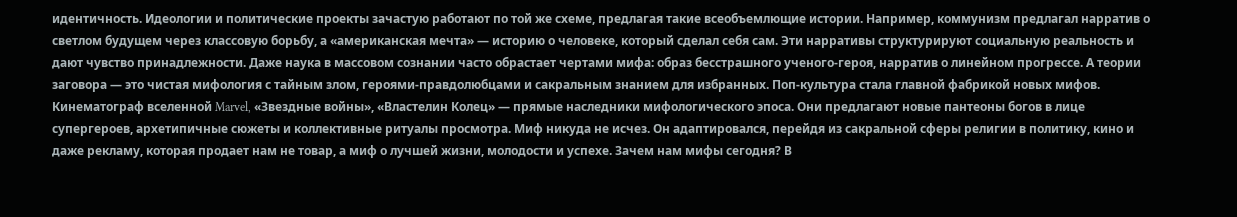идентичность. Идеологии и политические проекты зачастую работают по той же схеме, предлагая такие всеобъемлющие истории. Например, коммунизм предлагал нарратив о светлом будущем через классовую борьбу, а «американская мечта» — историю о человеке, который сделал себя сам. Эти нарративы структурируют социальную реальность и дают чувство принадлежности. Даже наука в массовом сознании часто обрастает чертами мифа: образ бесстрашного ученого-героя, нарратив о линейном прогрессе. А теории заговора — это чистая мифология с тайным злом, героями-правдолюбцами и сакральным знанием для избранных. Поп-культура стала главной фабрикой новых мифов. Кинематограф вселенной Marvel, «Звездные войны», «Властелин Колец» — прямые наследники мифологического эпоса. Они предлагают новые пантеоны богов в лице супергероев, архетипичные сюжеты и коллективные ритуалы просмотра. Миф никуда не исчез. Он адаптировался, перейдя из сакральной сферы религии в политику, кино и даже рекламу, которая продает нам не товар, а миф о лучшей жизни, молодости и успехе. Зачем нам мифы сегодня? В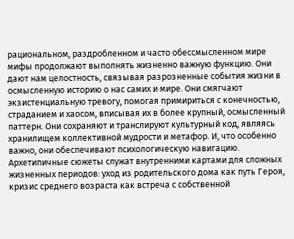рациональном, раздробленном и часто обессмысленном мире мифы продолжают выполнять жизненно важную функцию. Они дают нам целостность, связывая разрозненные события жизни в осмысленную историю о нас самих и мире. Они смягчают экзистенциальную тревогу, помогая примириться с конечностью, страданием и хаосом, вписывая их в более крупный, осмысленный паттерн. Они сохраняют и транслируют культурный код, являясь хранилищем коллективной мудрости и метафор. И, что особенно важно, они обеспечивают психологическую навигацию. Архетипичные сюжеты служат внутренними картами для сложных жизненных периодов: уход из родительского дома как путь Героя, кризис среднего возраста как встреча с собственной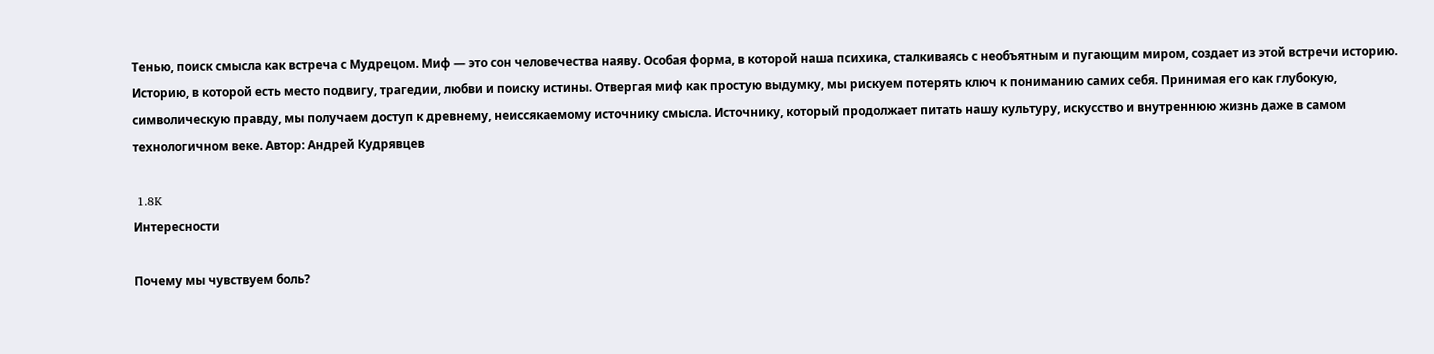Тенью, поиск смысла как встреча с Мудрецом. Миф — это сон человечества наяву. Особая форма, в которой наша психика, сталкиваясь с необъятным и пугающим миром, создает из этой встречи историю. Историю, в которой есть место подвигу, трагедии, любви и поиску истины. Отвергая миф как простую выдумку, мы рискуем потерять ключ к пониманию самих себя. Принимая его как глубокую, символическую правду, мы получаем доступ к древнему, неиссякаемому источнику смысла. Источнику, который продолжает питать нашу культуру, искусство и внутреннюю жизнь даже в самом технологичном веке. Автор: Андрей Кудрявцев

 1.8K
Интересности

Почему мы чувствуем боль?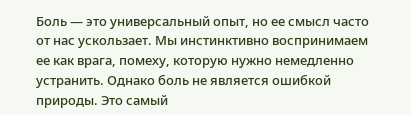Боль — это универсальный опыт, но ее смысл часто от нас ускользает. Мы инстинктивно воспринимаем ее как врага, помеху, которую нужно немедленно устранить. Однако боль не является ошибкой природы. Это самый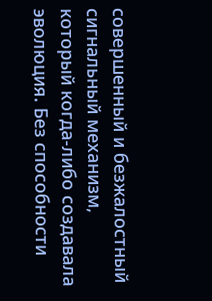совершенный и безжалостный сигнальный механизм, который когда-либо создавала эволюция. Без способности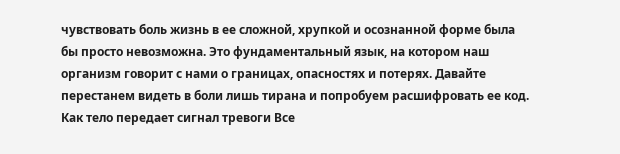чувствовать боль жизнь в ее сложной, хрупкой и осознанной форме была бы просто невозможна. Это фундаментальный язык, на котором наш организм говорит с нами о границах, опасностях и потерях. Давайте перестанем видеть в боли лишь тирана и попробуем расшифровать ее код. Как тело передает сигнал тревоги Все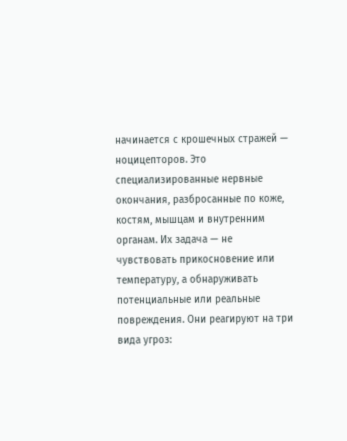начинается с крошечных стражей — ноцицепторов. Это специализированные нервные окончания, разбросанные по коже, костям, мышцам и внутренним органам. Их задача — не чувствовать прикосновение или температуру, а обнаруживать потенциальные или реальные повреждения. Они реагируют на три вида угроз: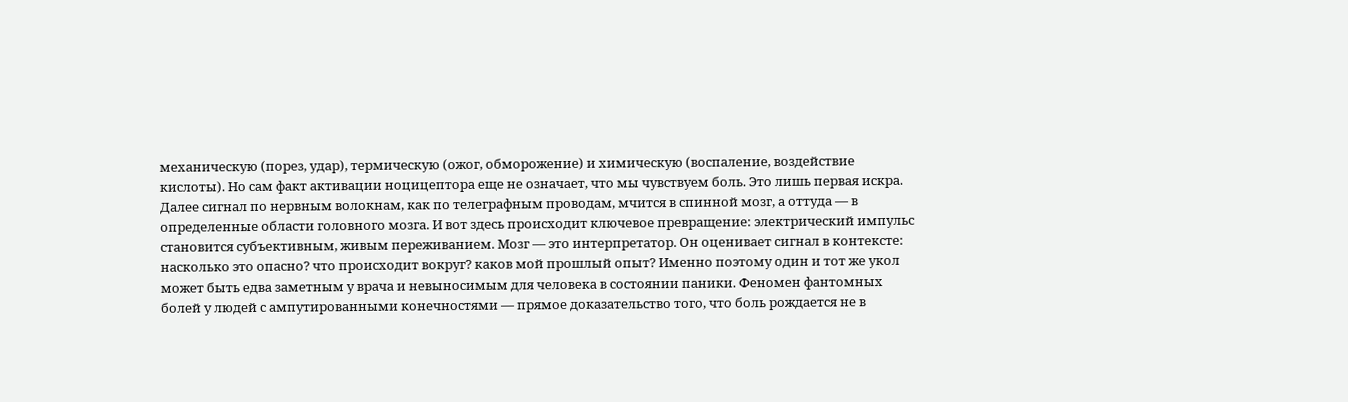механическую (порез, удар), термическую (ожог, обморожение) и химическую (воспаление, воздействие кислоты). Но сам факт активации ноцицептора еще не означает, что мы чувствуем боль. Это лишь первая искра. Далее сигнал по нервным волокнам, как по телеграфным проводам, мчится в спинной мозг, а оттуда — в определенные области головного мозга. И вот здесь происходит ключевое превращение: электрический импульс становится субъективным, живым переживанием. Мозг — это интерпретатор. Он оценивает сигнал в контексте: насколько это опасно? что происходит вокруг? каков мой прошлый опыт? Именно поэтому один и тот же укол может быть едва заметным у врача и невыносимым для человека в состоянии паники. Феномен фантомных болей у людей с ампутированными конечностями — прямое доказательство того, что боль рождается не в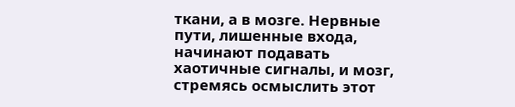ткани, а в мозге. Нервные пути, лишенные входа, начинают подавать хаотичные сигналы, и мозг, стремясь осмыслить этот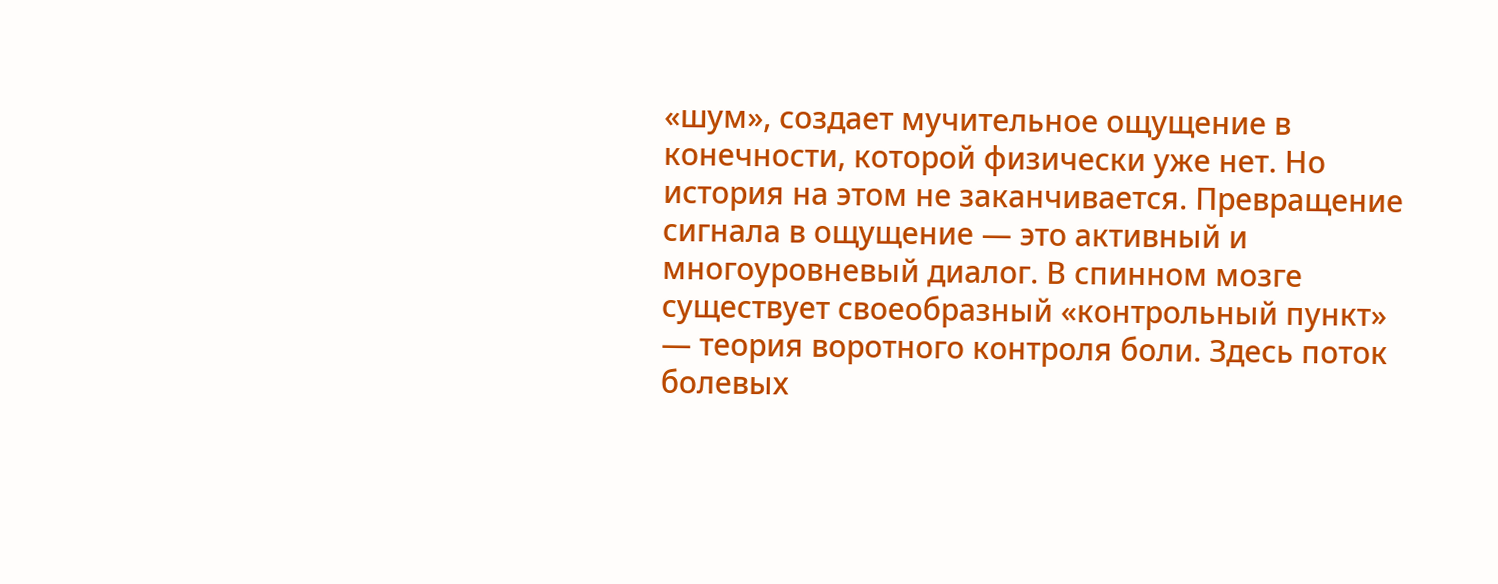«шум», создает мучительное ощущение в конечности, которой физически уже нет. Но история на этом не заканчивается. Превращение сигнала в ощущение — это активный и многоуровневый диалог. В спинном мозге существует своеобразный «контрольный пункт» — теория воротного контроля боли. Здесь поток болевых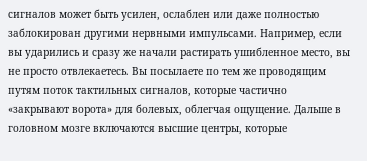сигналов может быть усилен, ослаблен или даже полностью заблокирован другими нервными импульсами. Например, если вы ударились и сразу же начали растирать ушибленное место, вы не просто отвлекаетесь. Вы посылаете по тем же проводящим путям поток тактильных сигналов, которые частично «закрывают ворота» для болевых, облегчая ощущение. Дальше в головном мозге включаются высшие центры, которые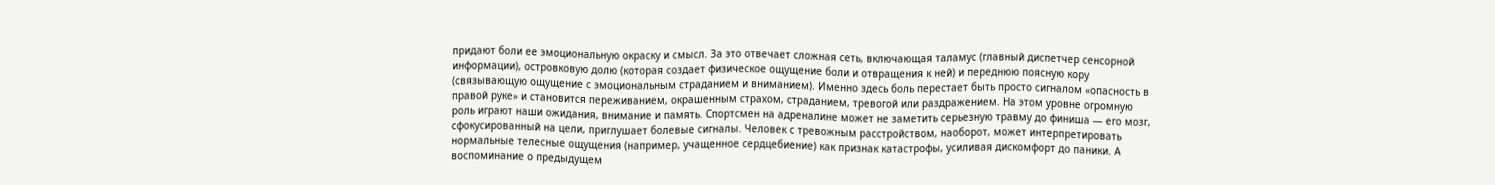придают боли ее эмоциональную окраску и смысл. За это отвечает сложная сеть, включающая таламус (главный диспетчер сенсорной информации), островковую долю (которая создает физическое ощущение боли и отвращения к ней) и переднюю поясную кору (связывающую ощущение с эмоциональным страданием и вниманием). Именно здесь боль перестает быть просто сигналом «опасность в правой руке» и становится переживанием, окрашенным страхом, страданием, тревогой или раздражением. На этом уровне огромную роль играют наши ожидания, внимание и память. Спортсмен на адреналине может не заметить серьезную травму до финиша — его мозг, сфокусированный на цели, приглушает болевые сигналы. Человек с тревожным расстройством, наоборот, может интерпретировать нормальные телесные ощущения (например, учащенное сердцебиение) как признак катастрофы, усиливая дискомфорт до паники. А воспоминание о предыдущем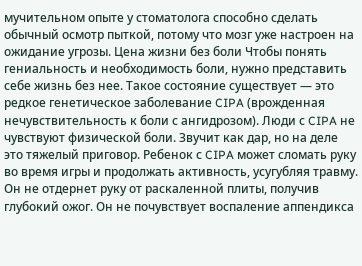мучительном опыте у стоматолога способно сделать обычный осмотр пыткой, потому что мозг уже настроен на ожидание угрозы. Цена жизни без боли Чтобы понять гениальность и необходимость боли, нужно представить себе жизнь без нее. Такое состояние существует — это редкое генетическое заболевание CIPA (врожденная нечувствительность к боли с ангидрозом). Люди с CIPA не чувствуют физической боли. Звучит как дар, но на деле это тяжелый приговор. Ребенок с CIPA может сломать руку во время игры и продолжать активность, усугубляя травму. Он не отдернет руку от раскаленной плиты, получив глубокий ожог. Он не почувствует воспаление аппендикса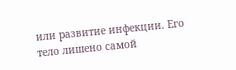или развитие инфекции. Его тело лишено самой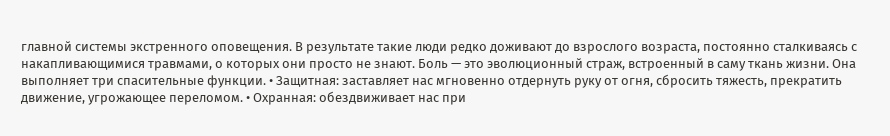главной системы экстренного оповещения. В результате такие люди редко доживают до взрослого возраста, постоянно сталкиваясь с накапливающимися травмами, о которых они просто не знают. Боль — это эволюционный страж, встроенный в саму ткань жизни. Она выполняет три спасительные функции. • Защитная: заставляет нас мгновенно отдернуть руку от огня, сбросить тяжесть, прекратить движение, угрожающее переломом. • Охранная: обездвиживает нас при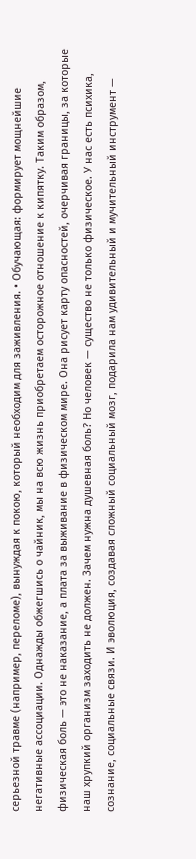серьезной травме (например, переломе), вынуждая к покою, который необходим для заживления. • Обучающая: формирует мощнейшие негативные ассоциации. Однажды обжегшись о чайник, мы на всю жизнь приобретаем осторожное отношение к кипятку. Таким образом, физическая боль — это не наказание, а плата за выживание в физическом мире. Она рисует карту опасностей, очерчивая границы, за которые наш хрупкий организм заходить не должен. Зачем нужна душевная боль? Но человек — существо не только физическое. У нас есть психика, сознание, социальные связи. И эволюция, создавая сложный социальный мозг, подарила нам удивительный и мучительный инструмент —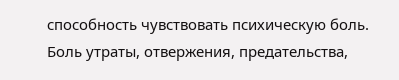способность чувствовать психическую боль. Боль утраты, отвержения, предательства,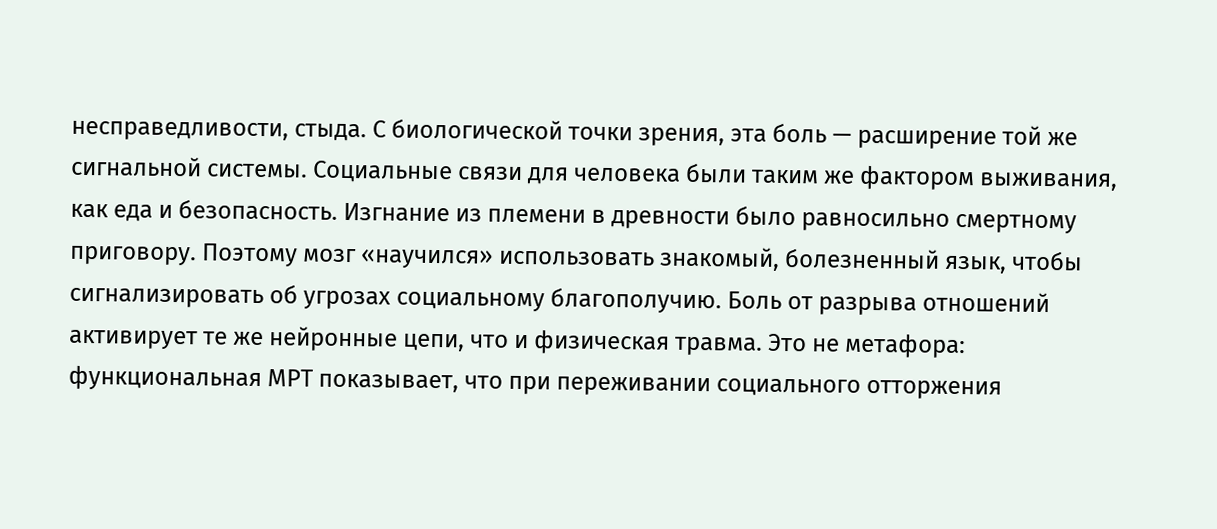несправедливости, стыда. С биологической точки зрения, эта боль — расширение той же сигнальной системы. Социальные связи для человека были таким же фактором выживания, как еда и безопасность. Изгнание из племени в древности было равносильно смертному приговору. Поэтому мозг «научился» использовать знакомый, болезненный язык, чтобы сигнализировать об угрозах социальному благополучию. Боль от разрыва отношений активирует те же нейронные цепи, что и физическая травма. Это не метафора: функциональная МРТ показывает, что при переживании социального отторжения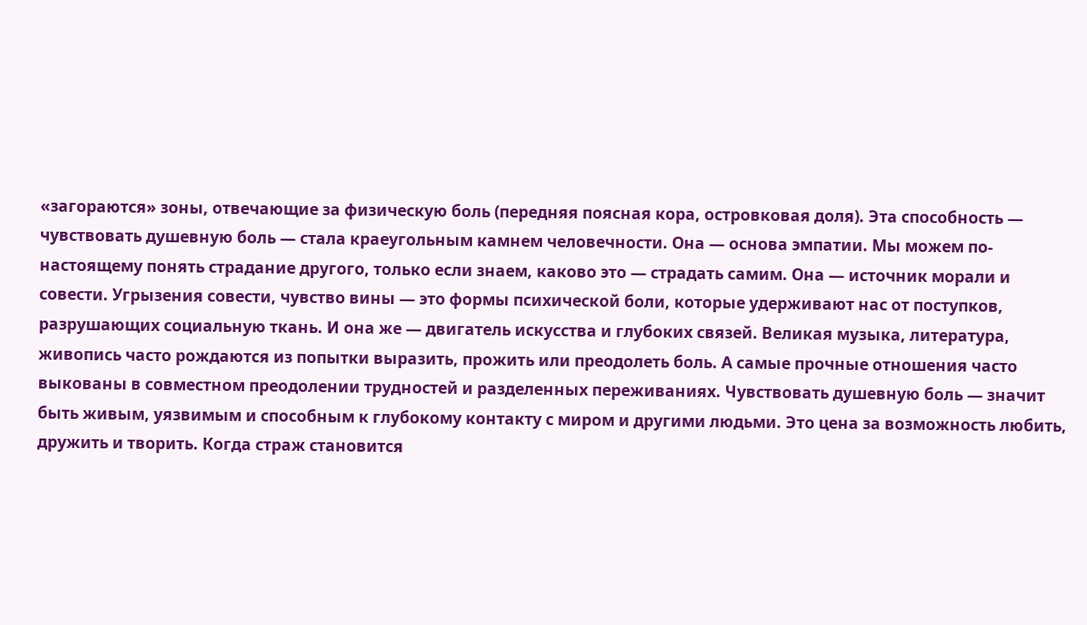«загораются» зоны, отвечающие за физическую боль (передняя поясная кора, островковая доля). Эта способность — чувствовать душевную боль — стала краеугольным камнем человечности. Она — основа эмпатии. Мы можем по-настоящему понять страдание другого, только если знаем, каково это — страдать самим. Она — источник морали и совести. Угрызения совести, чувство вины — это формы психической боли, которые удерживают нас от поступков, разрушающих социальную ткань. И она же — двигатель искусства и глубоких связей. Великая музыка, литература, живопись часто рождаются из попытки выразить, прожить или преодолеть боль. А самые прочные отношения часто выкованы в совместном преодолении трудностей и разделенных переживаниях. Чувствовать душевную боль — значит быть живым, уязвимым и способным к глубокому контакту с миром и другими людьми. Это цена за возможность любить, дружить и творить. Когда страж становится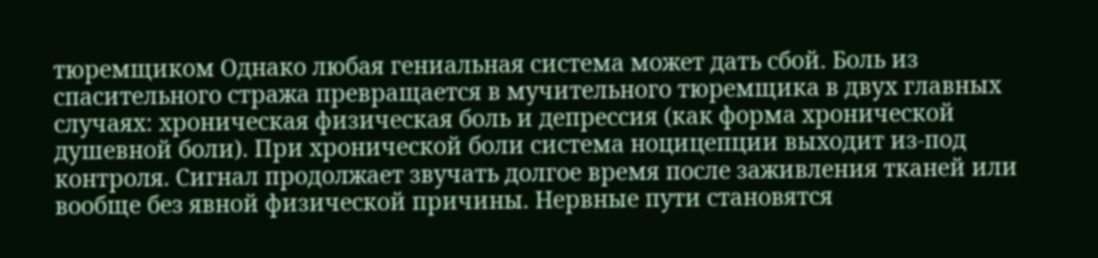тюремщиком Однако любая гениальная система может дать сбой. Боль из спасительного стража превращается в мучительного тюремщика в двух главных случаях: хроническая физическая боль и депрессия (как форма хронической душевной боли). При хронической боли система ноцицепции выходит из-под контроля. Сигнал продолжает звучать долгое время после заживления тканей или вообще без явной физической причины. Нервные пути становятся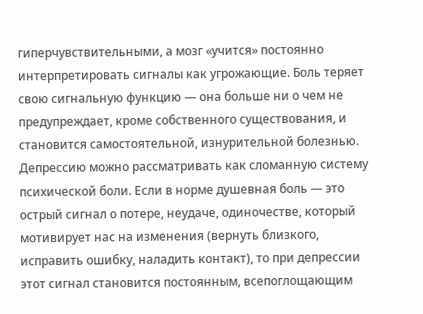гиперчувствительными, а мозг «учится» постоянно интерпретировать сигналы как угрожающие. Боль теряет свою сигнальную функцию — она больше ни о чем не предупреждает, кроме собственного существования, и становится самостоятельной, изнурительной болезнью. Депрессию можно рассматривать как сломанную систему психической боли. Если в норме душевная боль — это острый сигнал о потере, неудаче, одиночестве, который мотивирует нас на изменения (вернуть близкого, исправить ошибку, наладить контакт), то при депрессии этот сигнал становится постоянным, всепоглощающим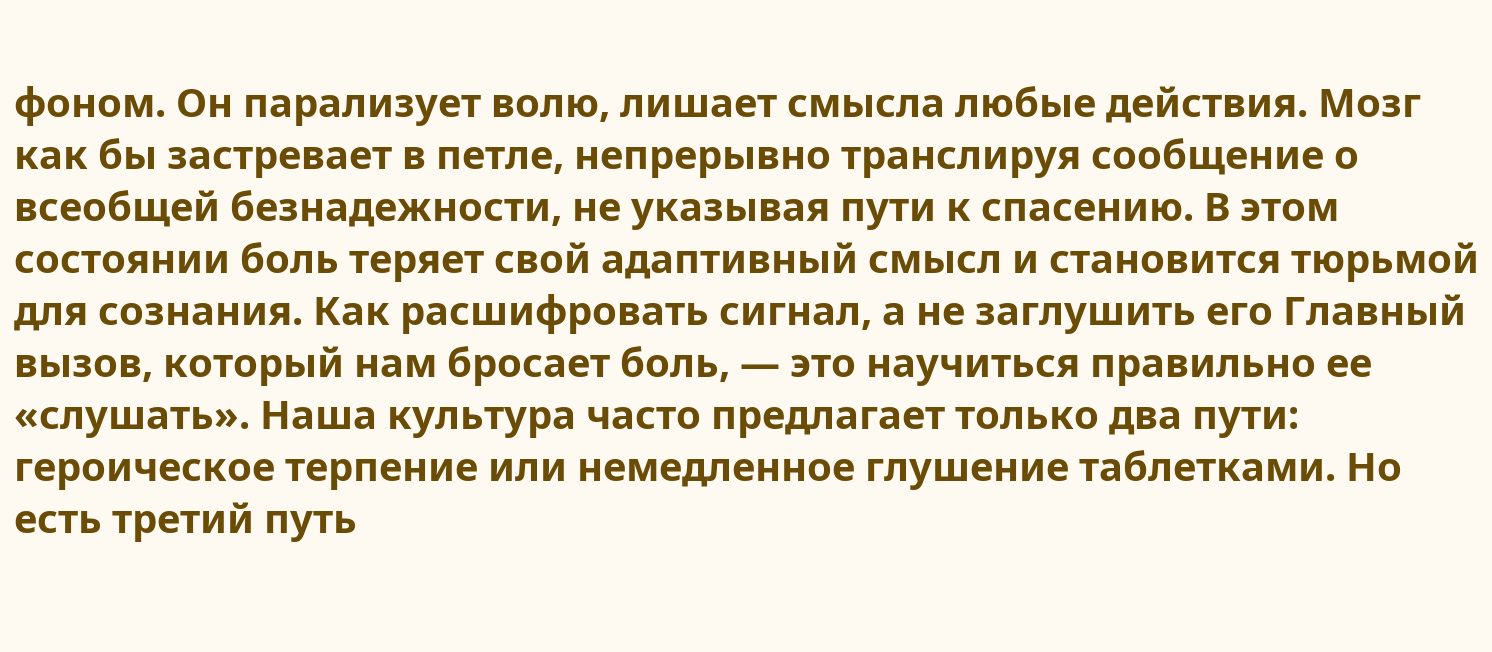фоном. Он парализует волю, лишает смысла любые действия. Мозг как бы застревает в петле, непрерывно транслируя сообщение о всеобщей безнадежности, не указывая пути к спасению. В этом состоянии боль теряет свой адаптивный смысл и становится тюрьмой для сознания. Как расшифровать сигнал, а не заглушить его Главный вызов, который нам бросает боль, — это научиться правильно ее «слушать». Наша культура часто предлагает только два пути: героическое терпение или немедленное глушение таблетками. Но есть третий путь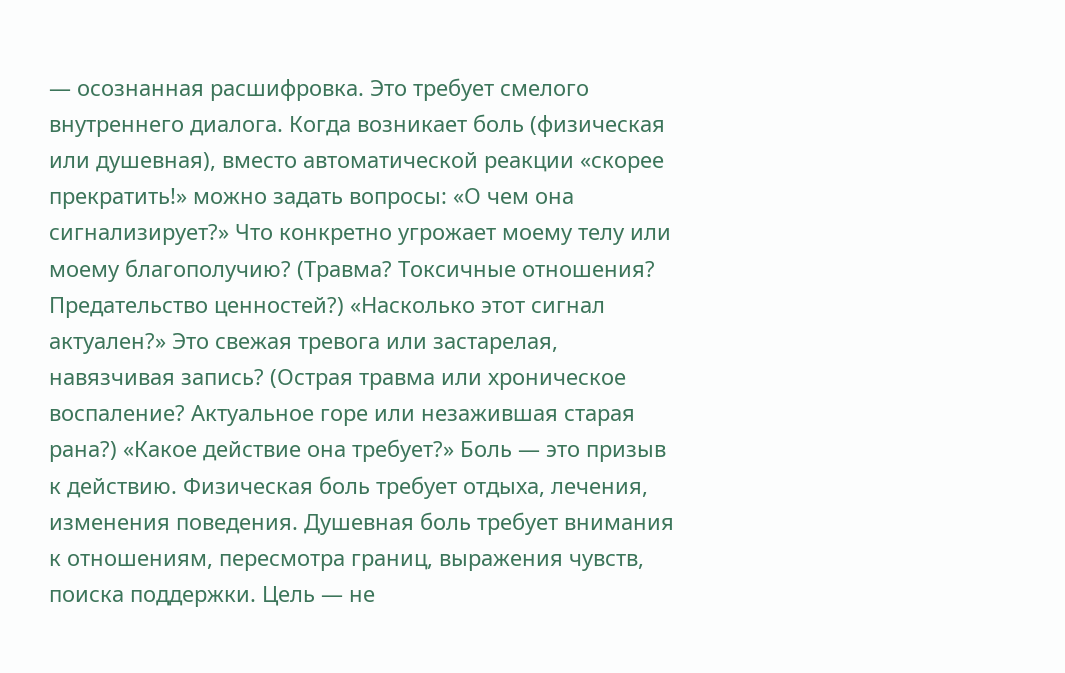— осознанная расшифровка. Это требует смелого внутреннего диалога. Когда возникает боль (физическая или душевная), вместо автоматической реакции «скорее прекратить!» можно задать вопросы: «О чем она сигнализирует?» Что конкретно угрожает моему телу или моему благополучию? (Травма? Токсичные отношения? Предательство ценностей?) «Насколько этот сигнал актуален?» Это свежая тревога или застарелая, навязчивая запись? (Острая травма или хроническое воспаление? Актуальное горе или незажившая старая рана?) «Какое действие она требует?» Боль — это призыв к действию. Физическая боль требует отдыха, лечения, изменения поведения. Душевная боль требует внимания к отношениям, пересмотра границ, выражения чувств, поиска поддержки. Цель — не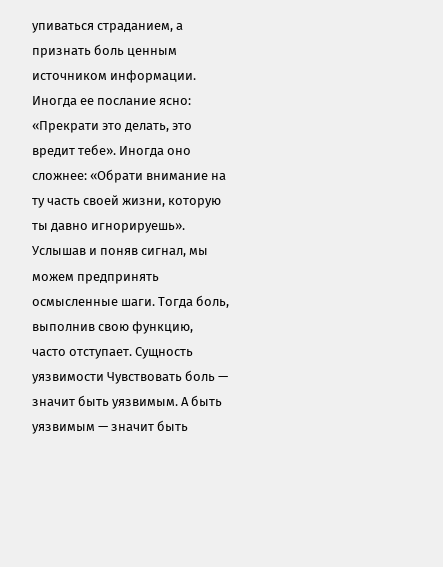упиваться страданием, а признать боль ценным источником информации. Иногда ее послание ясно: «Прекрати это делать, это вредит тебе». Иногда оно сложнее: «Обрати внимание на ту часть своей жизни, которую ты давно игнорируешь». Услышав и поняв сигнал, мы можем предпринять осмысленные шаги. Тогда боль, выполнив свою функцию, часто отступает. Сущность уязвимости Чувствовать боль — значит быть уязвимым. А быть уязвимым — значит быть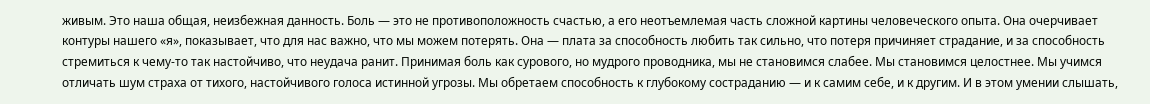живым. Это наша общая, неизбежная данность. Боль — это не противоположность счастью, а его неотъемлемая часть сложной картины человеческого опыта. Она очерчивает контуры нашего «я», показывает, что для нас важно, что мы можем потерять. Она — плата за способность любить так сильно, что потеря причиняет страдание, и за способность стремиться к чему-то так настойчиво, что неудача ранит. Принимая боль как сурового, но мудрого проводника, мы не становимся слабее. Мы становимся целостнее. Мы учимся отличать шум страха от тихого, настойчивого голоса истинной угрозы. Мы обретаем способность к глубокому состраданию — и к самим себе, и к другим. И в этом умении слышать,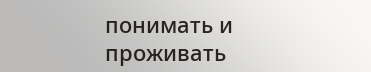понимать и проживать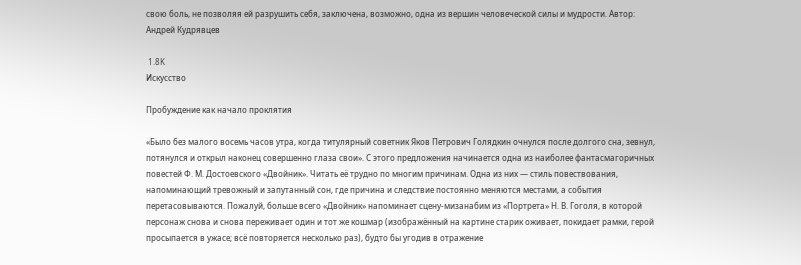свою боль, не позволяя ей разрушить себя, заключена, возможно, одна из вершин человеческой силы и мудрости. Автор: Андрей Кудрявцев

 1.8K
Искусство

Пробуждение как начало проклятия

«Было без малого восемь часов утра, когда титулярный советник Яков Петрович Голядкин очнулся после долгого сна, зевнул, потянулся и открыл наконец совершенно глаза свои». С этого предложения начинается одна из наиболее фантасмагоричных повестей Ф. М. Достоевского «Двойник». Читать её трудно по многим причинам. Одна из них — стиль повествования, напоминающий тревожный и запутанный сон, где причина и следствие постоянно меняются местами, а события перетасовываются. Пожалуй, больше всего «Двойник» напоминает сцену-мизанабим из «Портрета» Н. В. Гоголя, в которой персонаж снова и снова переживает один и тот же кошмар (изображённый на картине старик оживает, покидает рамки, герой просыпается в ужасе; всё повторяется несколько раз), будто бы угодив в отражение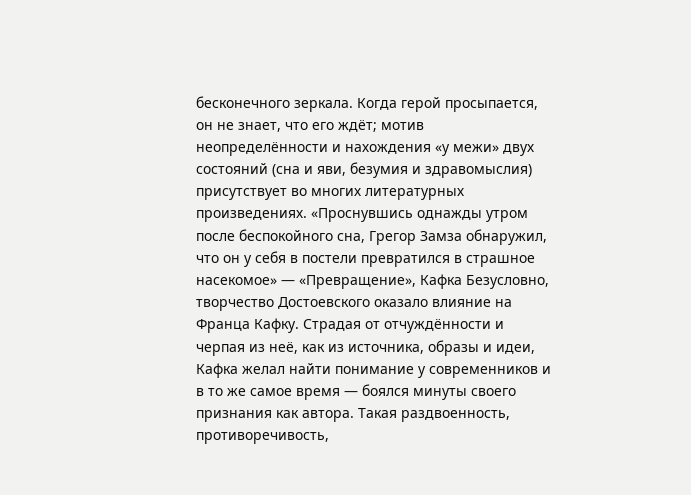бесконечного зеркала. Когда герой просыпается, он не знает, что его ждёт; мотив неопределённости и нахождения «у межи» двух состояний (сна и яви, безумия и здравомыслия) присутствует во многих литературных произведениях. «Проснувшись однажды утром после беспокойного сна, Грегор Замза обнаружил, что он у себя в постели превратился в страшное насекомое» — «Превращение», Кафка Безусловно, творчество Достоевского оказало влияние на Франца Кафку. Страдая от отчуждённости и черпая из неё, как из источника, образы и идеи, Кафка желал найти понимание у современников и в то же самое время — боялся минуты своего признания как автора. Такая раздвоенность, противоречивость,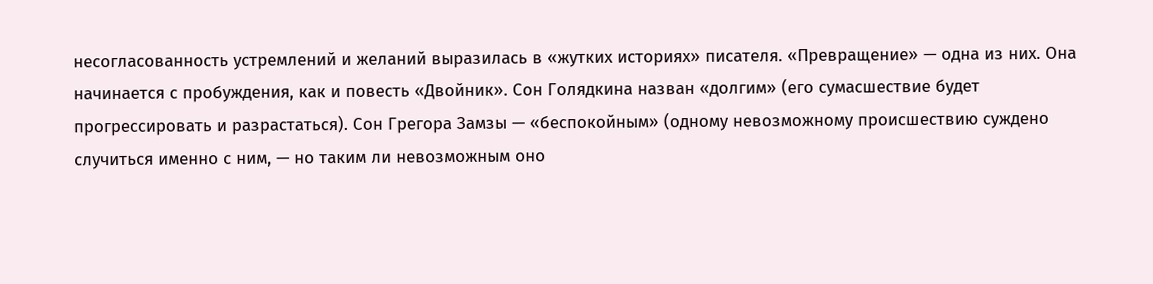несогласованность устремлений и желаний выразилась в «жутких историях» писателя. «Превращение» — одна из них. Она начинается с пробуждения, как и повесть «Двойник». Сон Голядкина назван «долгим» (его сумасшествие будет прогрессировать и разрастаться). Сон Грегора Замзы — «беспокойным» (одному невозможному происшествию суждено случиться именно с ним, — но таким ли невозможным оно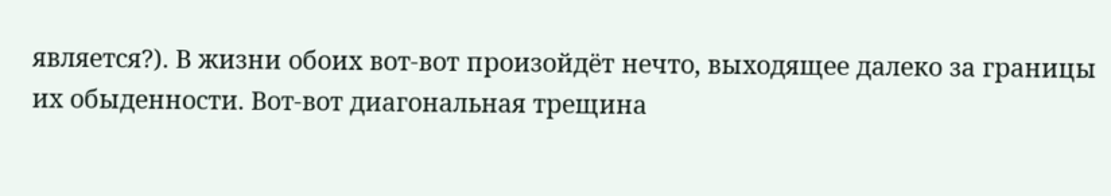является?). В жизни обоих вот-вот произойдёт нечто, выходящее далеко за границы их обыденности. Вот-вот диагональная трещина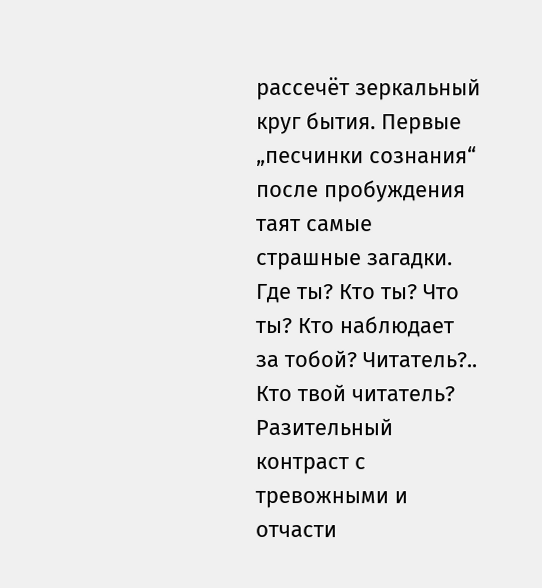рассечёт зеркальный круг бытия. Первые „песчинки сознания“ после пробуждения таят самые страшные загадки. Где ты? Кто ты? Что ты? Кто наблюдает за тобой? Читатель?.. Кто твой читатель? Разительный контраст с тревожными и отчасти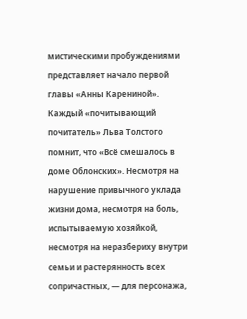мистическими пробуждениями представляет начало первой главы «Анны Карениной». Каждый «почитывающий почитатель» Льва Толстого помнит, что «Всё смешалось в доме Облонских». Несмотря на нарушение привычного уклада жизни дома, несмотря на боль, испытываемую хозяйкой, несмотря на неразбериху внутри семьи и растерянность всех сопричастных, — для персонажа,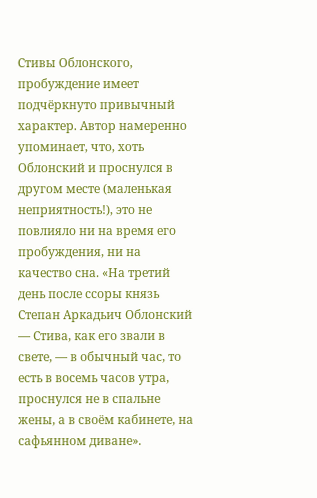Стивы Облонского, пробуждение имеет подчёркнуто привычный характер. Автор намеренно упоминает, что, хоть Облонский и проснулся в другом месте (маленькая неприятность!), это не повлияло ни на время его пробуждения, ни на качество сна. «На третий день после ссоры князь Степан Аркадьич Облонский — Стива, как его звали в свете, — в обычный час, то есть в восемь часов утра, проснулся не в спальне жены, а в своём кабинете, на сафьянном диване».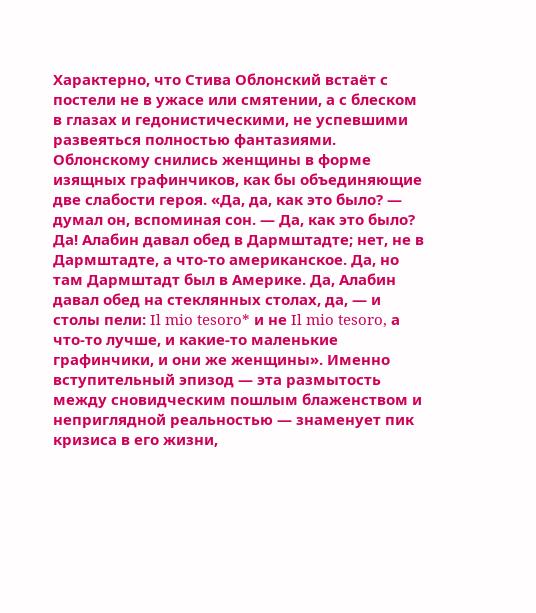Характерно, что Стива Облонский встаёт с постели не в ужасе или смятении, а с блеском в глазах и гедонистическими, не успевшими развеяться полностью фантазиями. Облонскому снились женщины в форме изящных графинчиков, как бы объединяющие две слабости героя. «Да, да, как это было? — думал он, вспоминая сон. — Да, как это было? Да! Алабин давал обед в Дармштадте; нет, не в Дармштадте, а что-то американское. Да, но там Дармштадт был в Америке. Да, Алабин давал обед на стеклянных столах, да, — и столы пели: Il mio tesoro* и не Il mio tesoro, а что-то лучше, и какие-то маленькие графинчики, и они же женщины». Именно вступительный эпизод — эта размытость между сновидческим пошлым блаженством и неприглядной реальностью — знаменует пик кризиса в его жизни,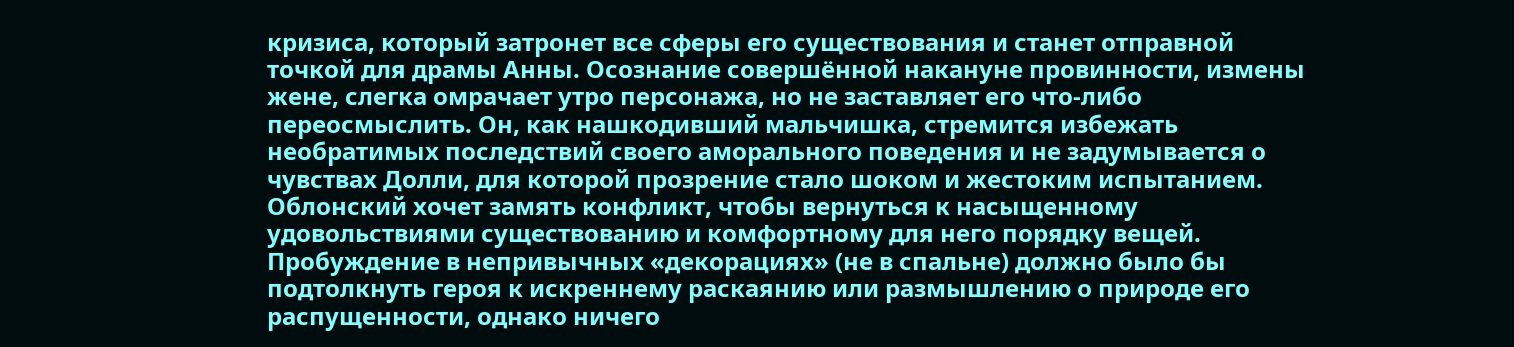кризиса, который затронет все сферы его существования и станет отправной точкой для драмы Анны. Осознание совершённой накануне провинности, измены жене, слегка омрачает утро персонажа, но не заставляет его что-либо переосмыслить. Он, как нашкодивший мальчишка, стремится избежать необратимых последствий своего аморального поведения и не задумывается о чувствах Долли, для которой прозрение стало шоком и жестоким испытанием. Облонский хочет замять конфликт, чтобы вернуться к насыщенному удовольствиями существованию и комфортному для него порядку вещей. Пробуждение в непривычных «декорациях» (не в спальне) должно было бы подтолкнуть героя к искреннему раскаянию или размышлению о природе его распущенности, однако ничего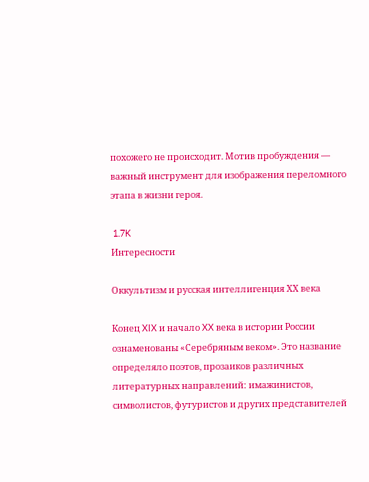похожего не происходит. Мотив пробуждения — важный инструмент для изображения переломного этапа в жизни героя.

 1.7K
Интересности

Оккультизм и русская интеллигенция ХХ века

Конец XIX и начало XX века в истории России ознаменованы «Серебряным веком». Это название определяло поэтов, прозаиков различных литературных направлений: имажинистов, символистов, футуристов и других представителей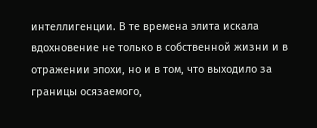интеллигенции. В те времена элита искала вдохновение не только в собственной жизни и в отражении эпохи, но и в том, что выходило за границы осязаемого,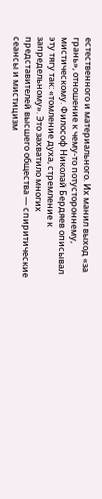естественного и материального. Их манил выход «за грань», отношение к чему-то потустороннему, мистическому. Философ Николай Бердяев описывал эту тягу так: «томление духа, стремление к запредельному». Это захватило многих представителей высшего общества — спиритические сеансы и мистицизм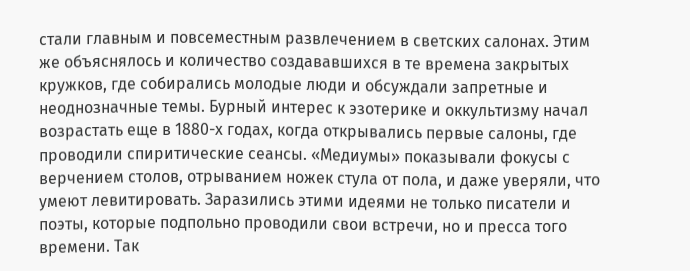стали главным и повсеместным развлечением в светских салонах. Этим же объяснялось и количество создававшихся в те времена закрытых кружков, где собирались молодые люди и обсуждали запретные и неоднозначные темы. Бурный интерес к эзотерике и оккультизму начал возрастать еще в 1880-х годах, когда открывались первые салоны, где проводили спиритические сеансы. «Медиумы» показывали фокусы с верчением столов, отрыванием ножек стула от пола, и даже уверяли, что умеют левитировать. Заразились этими идеями не только писатели и поэты, которые подпольно проводили свои встречи, но и пресса того времени. Так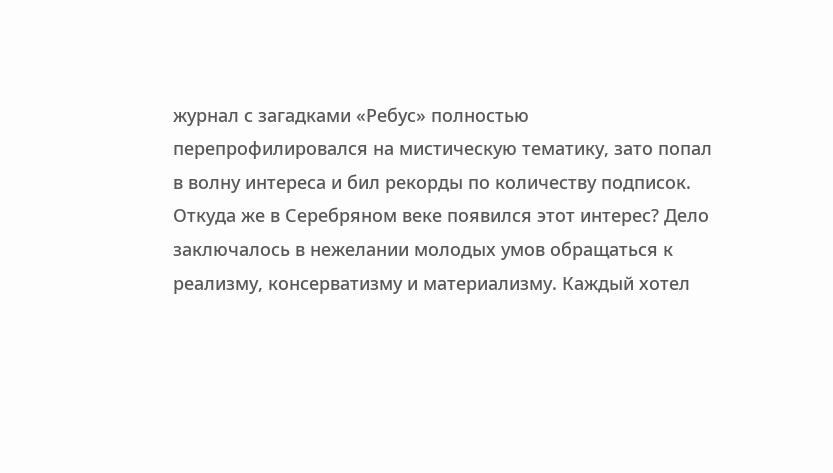журнал с загадками «Ребус» полностью перепрофилировался на мистическую тематику, зато попал в волну интереса и бил рекорды по количеству подписок. Откуда же в Серебряном веке появился этот интерес? Дело заключалось в нежелании молодых умов обращаться к реализму, консерватизму и материализму. Каждый хотел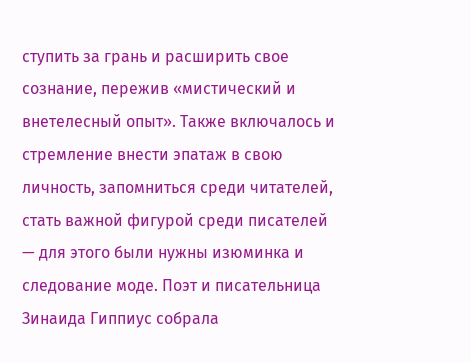ступить за грань и расширить свое сознание, пережив «мистический и внетелесный опыт». Также включалось и стремление внести эпатаж в свою личность, запомниться среди читателей, стать важной фигурой среди писателей — для этого были нужны изюминка и следование моде. Поэт и писательница Зинаида Гиппиус собрала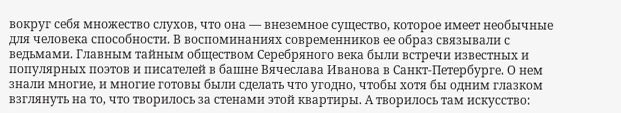вокруг себя множество слухов, что она — внеземное существо, которое имеет необычные для человека способности. В воспоминаниях современников ее образ связывали с ведьмами. Главным тайным обществом Серебряного века были встречи известных и популярных поэтов и писателей в башне Вячеслава Иванова в Санкт-Петербурге. О нем знали многие, и многие готовы были сделать что угодно, чтобы хотя бы одним глазком взглянуть на то, что творилось за стенами этой квартиры. А творилось там искусство: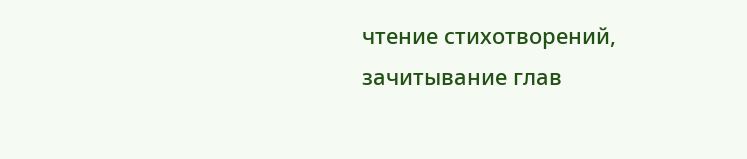чтение стихотворений, зачитывание глав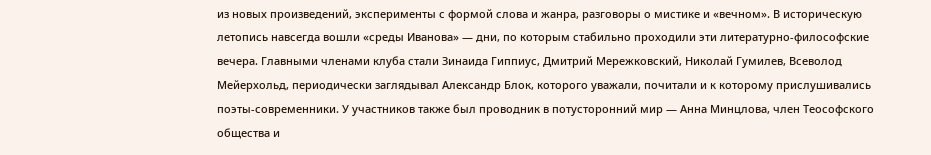из новых произведений, эксперименты с формой слова и жанра, разговоры о мистике и «вечном». В историческую летопись навсегда вошли «среды Иванова» — дни, по которым стабильно проходили эти литературно-философские вечера. Главными членами клуба стали Зинаида Гиппиус, Дмитрий Мережковский, Николай Гумилев, Всеволод Мейерхольд, периодически заглядывал Александр Блок, которого уважали, почитали и к которому прислушивались поэты-современники. У участников также был проводник в потусторонний мир — Анна Минцлова, член Теософского общества и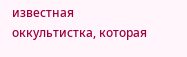известная оккультистка, которая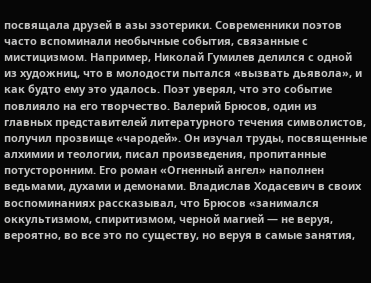посвящала друзей в азы эзотерики. Современники поэтов часто вспоминали необычные события, связанные с мистицизмом. Например, Николай Гумилев делился с одной из художниц, что в молодости пытался «вызвать дьявола», и как будто ему это удалось. Поэт уверял, что это событие повлияло на его творчество. Валерий Брюсов, один из главных представителей литературного течения символистов, получил прозвище «чародей». Он изучал труды, посвященные алхимии и теологии, писал произведения, пропитанные потусторонним. Его роман «Огненный ангел» наполнен ведьмами, духами и демонами. Владислав Ходасевич в своих воспоминаниях рассказывал, что Брюсов «занимался оккультизмом, спиритизмом, черной магией — не веруя, вероятно, во все это по существу, но веруя в самые занятия,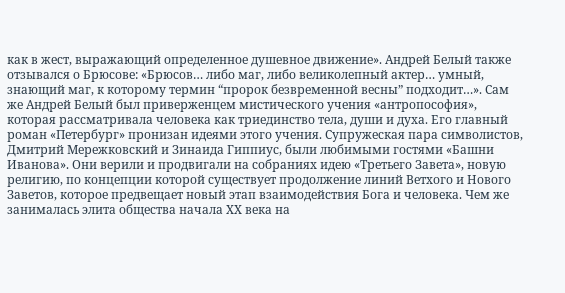как в жест, выражающий определенное душевное движение». Андрей Белый также отзывался о Брюсове: «Брюсов… либо маг, либо великолепный актер… умный, знающий маг, к которому термин “пророк безвременной весны” подходит…». Сам же Андрей Белый был приверженцем мистического учения «антропософия», которая рассматривала человека как триединство тела, души и духа. Его главный роман «Петербург» пронизан идеями этого учения. Супружеская пара символистов, Дмитрий Мережковский и Зинаида Гиппиус, были любимыми гостями «Башни Иванова». Они верили и продвигали на собраниях идею «Третьего Завета», новую религию, по концепции которой существует продолжение линий Ветхого и Нового Заветов, которое предвещает новый этап взаимодействия Бога и человека. Чем же занималась элита общества начала ХХ века на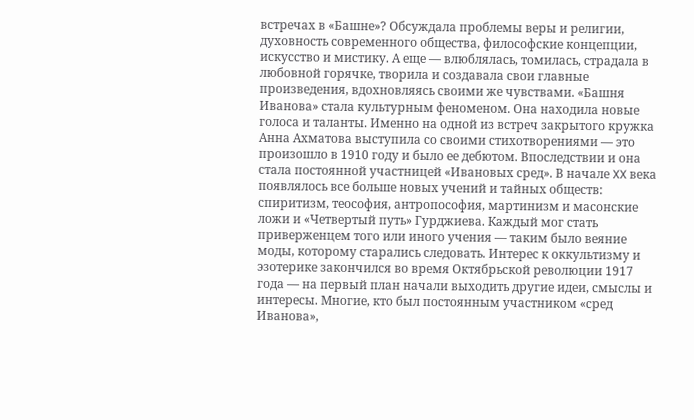встречах в «Башне»? Обсуждала проблемы веры и религии, духовность современного общества, философские концепции, искусство и мистику. А еще — влюблялась, томилась, страдала в любовной горячке, творила и создавала свои главные произведения, вдохновляясь своими же чувствами. «Башня Иванова» стала культурным феноменом. Она находила новые голоса и таланты. Именно на одной из встреч закрытого кружка Анна Ахматова выступила со своими стихотворениями — это произошло в 1910 году и было ее дебютом. Впоследствии и она стала постоянной участницей «Ивановых сред». В начале XX века появлялось все больше новых учений и тайных обществ: спиритизм, теософия, антропософия, мартинизм и масонские ложи и «Четвертый путь» Гурджиева. Каждый мог стать приверженцем того или иного учения — таким было веяние моды, которому старались следовать. Интерес к оккультизму и эзотерике закончился во время Октябрьской революции 1917 года — на первый план начали выходить другие идеи, смыслы и интересы. Многие, кто был постоянным участником «сред Иванова»,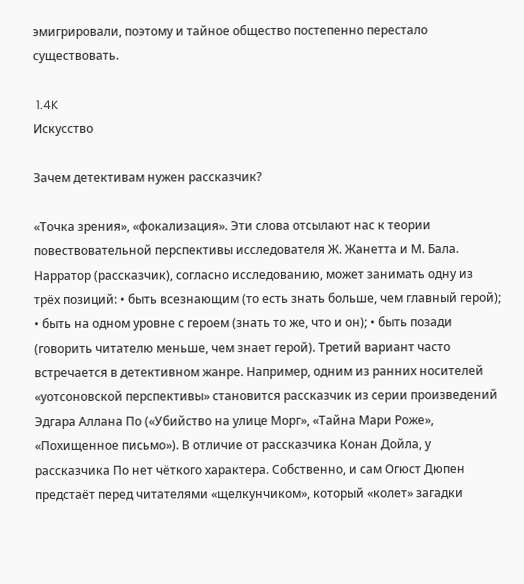эмигрировали, поэтому и тайное общество постепенно перестало существовать.

 1.4K
Искусство

Зачем детективам нужен рассказчик?

«Точка зрения», «фокализация». Эти слова отсылают нас к теории повествовательной перспективы исследователя Ж. Жанетта и М. Бала. Нарратор (рассказчик), согласно исследованию, может занимать одну из трёх позиций: • быть всезнающим (то есть знать больше, чем главный герой); • быть на одном уровне с героем (знать то же, что и он); • быть позади (говорить читателю меньше, чем знает герой). Третий вариант часто встречается в детективном жанре. Например, одним из ранних носителей «уотсоновской перспективы» становится рассказчик из серии произведений Эдгара Аллана По («Убийство на улице Морг», «Тайна Мари Роже», «Похищенное письмо»). В отличие от рассказчика Конан Дойла, у рассказчика По нет чёткого характера. Собственно, и сам Огюст Дюпен предстаёт перед читателями «щелкунчиком», который «колет» загадки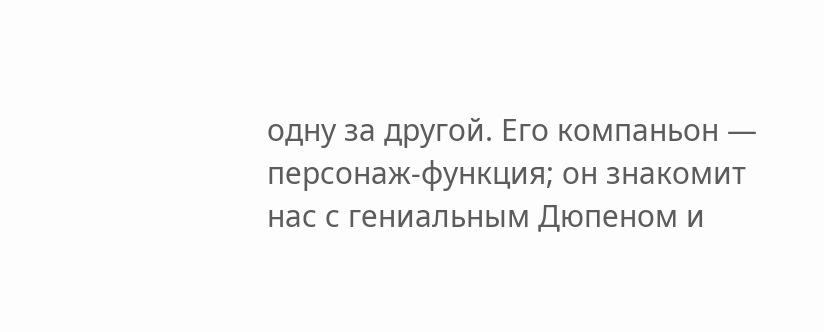одну за другой. Его компаньон — персонаж-функция; он знакомит нас с гениальным Дюпеном и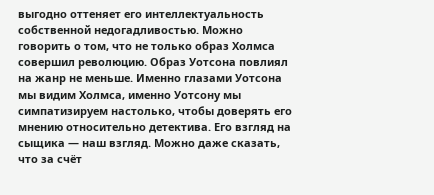выгодно оттеняет его интеллектуальность собственной недогадливостью. Можно говорить о том, что не только образ Холмса совершил революцию. Образ Уотсона повлиял на жанр не меньше. Именно глазами Уотсона мы видим Холмса, именно Уотсону мы симпатизируем настолько, чтобы доверять его мнению относительно детектива. Его взгляд на сыщика — наш взгляд. Можно даже сказать, что за счёт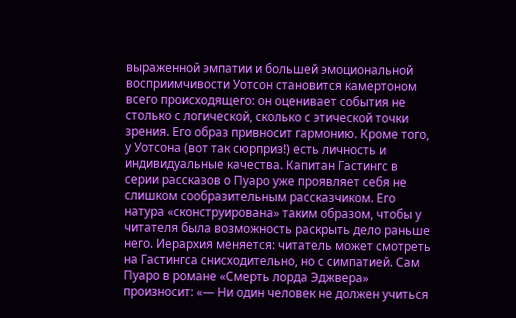выраженной эмпатии и большей эмоциональной восприимчивости Уотсон становится камертоном всего происходящего: он оценивает события не столько с логической, сколько с этической точки зрения. Его образ привносит гармонию. Кроме того, у Уотсона (вот так сюрприз!) есть личность и индивидуальные качества. Капитан Гастингс в серии рассказов о Пуаро уже проявляет себя не слишком сообразительным рассказчиком. Его натура «сконструирована» таким образом, чтобы у читателя была возможность раскрыть дело раньше него. Иерархия меняется: читатель может смотреть на Гастингса снисходительно, но с симпатией. Сам Пуаро в романе «Смерть лорда Эджвера» произносит: «— Ни один человек не должен учиться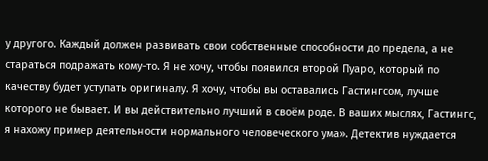у другого. Каждый должен развивать свои собственные способности до предела, а не стараться подражать кому-то. Я не хочу, чтобы появился второй Пуаро, который по качеству будет уступать оригиналу. Я хочу, чтобы вы оставались Гастингсом, лучше которого не бывает. И вы действительно лучший в своём роде. В ваших мыслях, Гастингс, я нахожу пример деятельности нормального человеческого ума». Детектив нуждается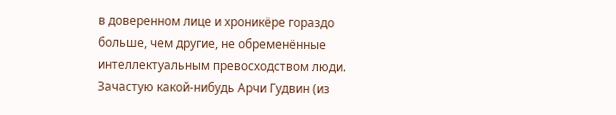в доверенном лице и хроникёре гораздо больше, чем другие, не обременённые интеллектуальным превосходством люди. Зачастую какой-нибудь Арчи Гудвин (из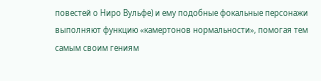повестей о Ниро Вульфе) и ему подобные фокальные персонажи выполняют функцию «камертонов нормальности», помогая тем самым своим гениям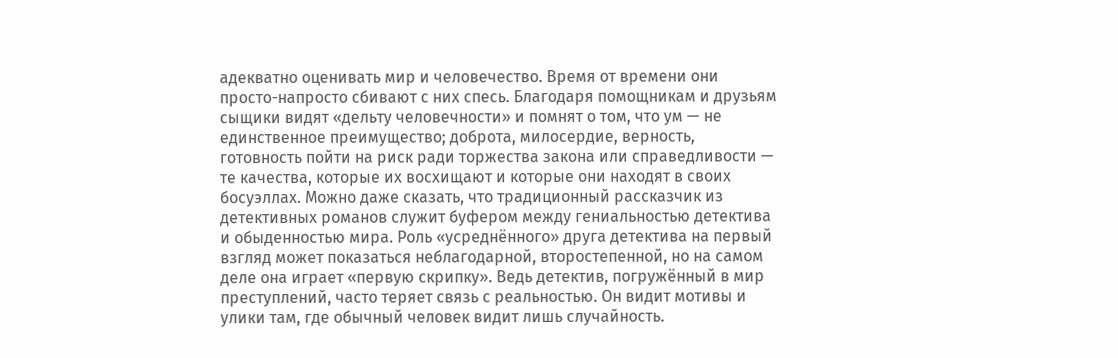адекватно оценивать мир и человечество. Время от времени они просто-напросто сбивают с них спесь. Благодаря помощникам и друзьям сыщики видят «дельту человечности» и помнят о том, что ум — не единственное преимущество; доброта, милосердие, верность, готовность пойти на риск ради торжества закона или справедливости — те качества, которые их восхищают и которые они находят в своих босуэллах. Можно даже сказать, что традиционный рассказчик из детективных романов служит буфером между гениальностью детектива и обыденностью мира. Роль «усреднённого» друга детектива на первый взгляд может показаться неблагодарной, второстепенной, но на самом деле она играет «первую скрипку». Ведь детектив, погружённый в мир преступлений, часто теряет связь с реальностью. Он видит мотивы и улики там, где обычный человек видит лишь случайность.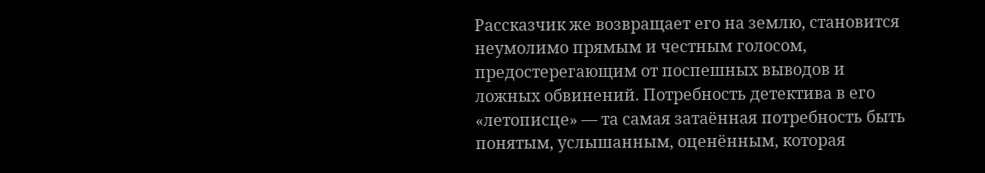Рассказчик же возвращает его на землю, становится неумолимо прямым и честным голосом, предостерегающим от поспешных выводов и ложных обвинений. Потребность детектива в его «летописце» — та самая затаённая потребность быть понятым, услышанным, оценённым, которая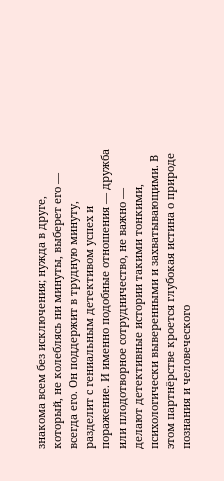знакома всем без исключения; нужда в друге, который, не колеблясь ни минуты, выберет его — всегда его. Он поддержит в трудную минуту, разделит с гениальным детективом успех и поражение. И именно подобные отношения — дружба или плодотворное сотрудничество, не важно — делают детективные истории такими тонкими, психологически выверенными и захватывающими. В этом партнёрстве кроется глубокая истина о природе познания и человеческого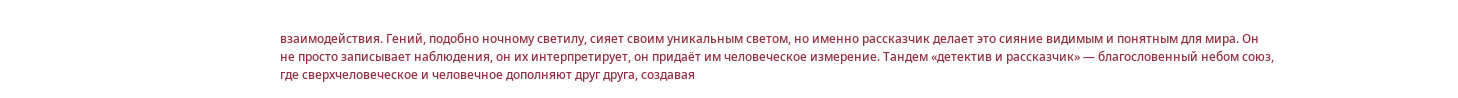взаимодействия. Гений, подобно ночному светилу, сияет своим уникальным светом, но именно рассказчик делает это сияние видимым и понятным для мира. Он не просто записывает наблюдения, он их интерпретирует, он придаёт им человеческое измерение. Тандем «детектив и рассказчик» — благословенный небом союз, где сверхчеловеческое и человечное дополняют друг друга, создавая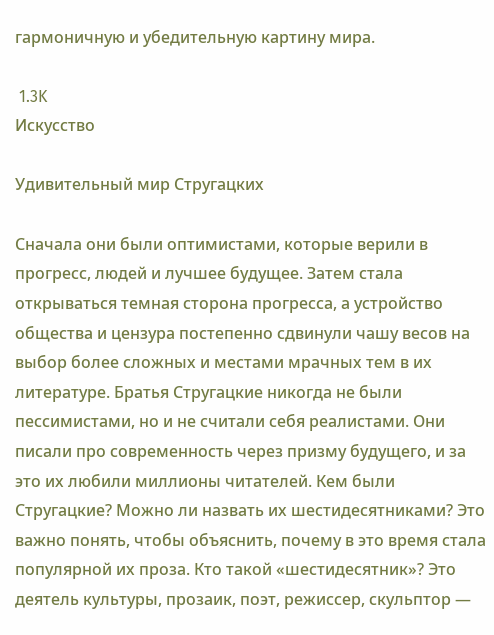гармоничную и убедительную картину мира.

 1.3K
Искусство

Удивительный мир Стругацких

Сначала они были оптимистами, которые верили в прогресс, людей и лучшее будущее. Затем стала открываться темная сторона прогресса, а устройство общества и цензура постепенно сдвинули чашу весов на выбор более сложных и местами мрачных тем в их литературе. Братья Стругацкие никогда не были пессимистами, но и не считали себя реалистами. Они писали про современность через призму будущего, и за это их любили миллионы читателей. Кем были Стругацкие? Можно ли назвать их шестидесятниками? Это важно понять, чтобы объяснить, почему в это время стала популярной их проза. Кто такой «шестидесятник»? Это деятель культуры, прозаик, поэт, режиссер, скульптор —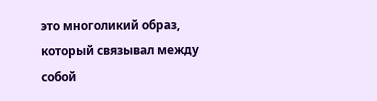это многоликий образ, который связывал между собой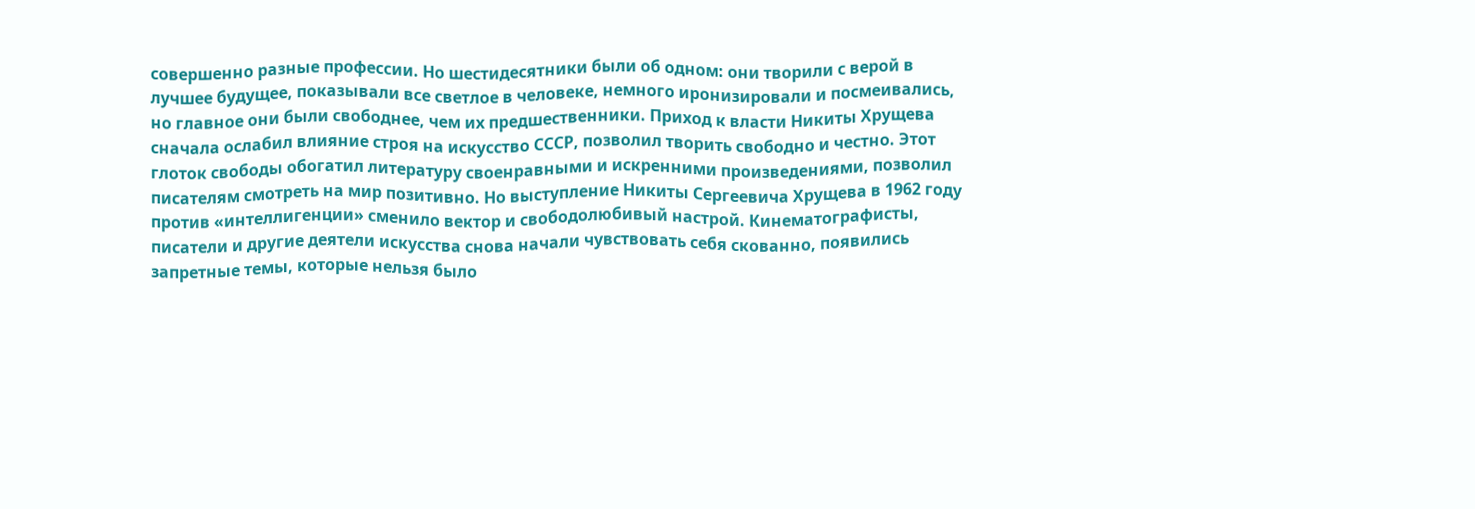совершенно разные профессии. Но шестидесятники были об одном: они творили с верой в лучшее будущее, показывали все светлое в человеке, немного иронизировали и посмеивались, но главное они были свободнее, чем их предшественники. Приход к власти Никиты Хрущева сначала ослабил влияние строя на искусство СССР, позволил творить свободно и честно. Этот глоток свободы обогатил литературу своенравными и искренними произведениями, позволил писателям смотреть на мир позитивно. Но выступление Никиты Сергеевича Хрущева в 1962 году против «интеллигенции» сменило вектор и свободолюбивый настрой. Кинематографисты, писатели и другие деятели искусства снова начали чувствовать себя скованно, появились запретные темы, которые нельзя было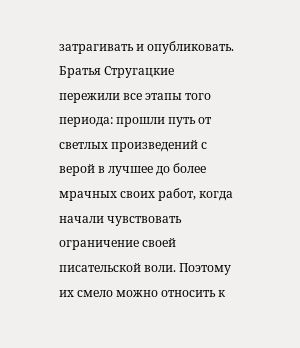затрагивать и опубликовать. Братья Стругацкие пережили все этапы того периода: прошли путь от светлых произведений с верой в лучшее до более мрачных своих работ, когда начали чувствовать ограничение своей писательской воли. Поэтому их смело можно относить к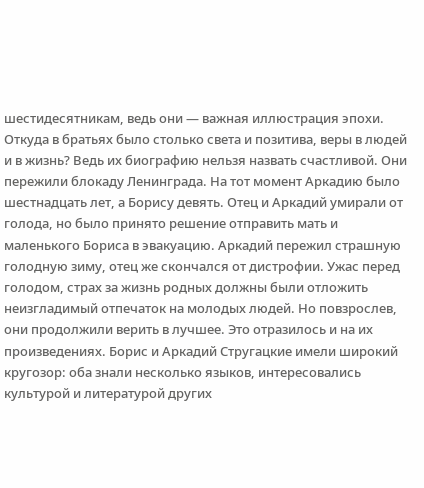шестидесятникам, ведь они — важная иллюстрация эпохи. Откуда в братьях было столько света и позитива, веры в людей и в жизнь? Ведь их биографию нельзя назвать счастливой. Они пережили блокаду Ленинграда. На тот момент Аркадию было шестнадцать лет, а Борису девять. Отец и Аркадий умирали от голода, но было принято решение отправить мать и маленького Бориса в эвакуацию. Аркадий пережил страшную голодную зиму, отец же скончался от дистрофии. Ужас перед голодом, страх за жизнь родных должны были отложить неизгладимый отпечаток на молодых людей. Но повзрослев, они продолжили верить в лучшее. Это отразилось и на их произведениях. Борис и Аркадий Стругацкие имели широкий кругозор: оба знали несколько языков, интересовались культурой и литературой других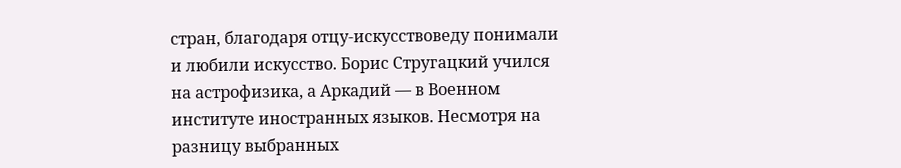стран, благодаря отцу-искусствоведу понимали и любили искусство. Борис Стругацкий учился на астрофизика, а Аркадий — в Военном институте иностранных языков. Несмотря на разницу выбранных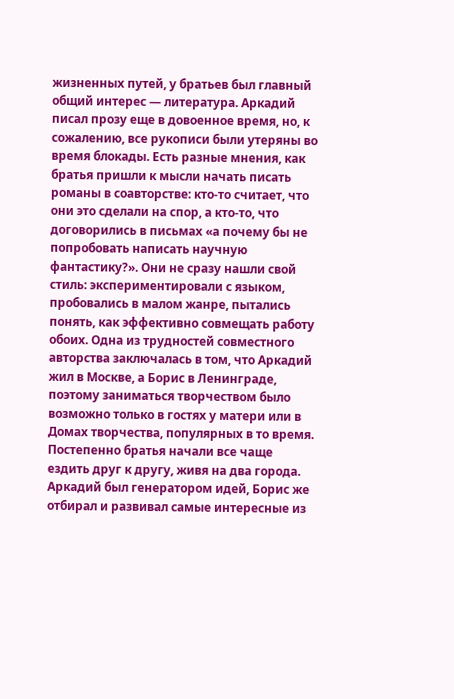жизненных путей, у братьев был главный общий интерес — литература. Аркадий писал прозу еще в довоенное время, но, к сожалению, все рукописи были утеряны во время блокады. Есть разные мнения, как братья пришли к мысли начать писать романы в соавторстве: кто-то считает, что они это сделали на спор, а кто-то, что договорились в письмах «а почему бы не попробовать написать научную фантастику?». Они не сразу нашли свой стиль: экспериментировали с языком, пробовались в малом жанре, пытались понять, как эффективно совмещать работу обоих. Одна из трудностей совместного авторства заключалась в том, что Аркадий жил в Москве, а Борис в Ленинграде, поэтому заниматься творчеством было возможно только в гостях у матери или в Домах творчества, популярных в то время. Постепенно братья начали все чаще ездить друг к другу, живя на два города. Аркадий был генератором идей, Борис же отбирал и развивал самые интересные из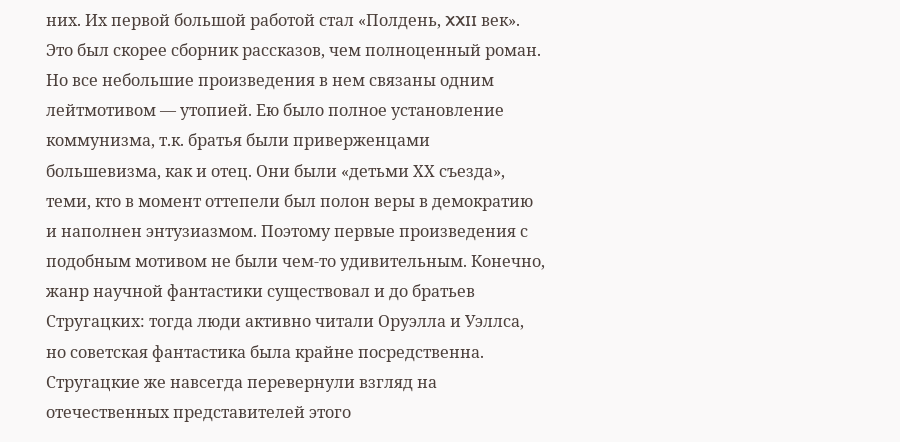них. Их первой большой работой стал «Полдень, XXII век». Это был скорее сборник рассказов, чем полноценный роман. Но все небольшие произведения в нем связаны одним лейтмотивом — утопией. Ею было полное установление коммунизма, т.к. братья были приверженцами большевизма, как и отец. Они были «детьми ХХ съезда», теми, кто в момент оттепели был полон веры в демократию и наполнен энтузиазмом. Поэтому первые произведения с подобным мотивом не были чем-то удивительным. Конечно, жанр научной фантастики существовал и до братьев Стругацких: тогда люди активно читали Оруэлла и Уэллса, но советская фантастика была крайне посредственна. Стругацкие же навсегда перевернули взгляд на отечественных представителей этого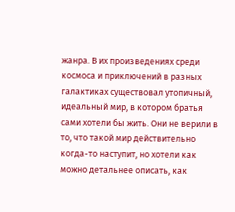жанра. В их произведениях среди космоса и приключений в разных галактиках существовал утопичный, идеальный мир, в котором братья сами хотели бы жить. Они не верили в то, что такой мир действительно когда-то наступит, но хотели как можно детальнее описать, как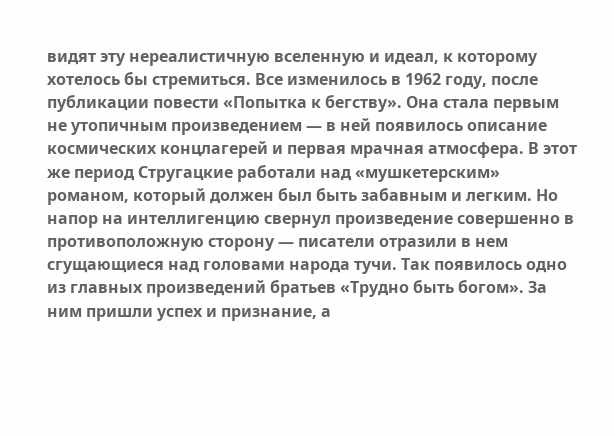видят эту нереалистичную вселенную и идеал, к которому хотелось бы стремиться. Все изменилось в 1962 году, после публикации повести «Попытка к бегству». Она стала первым не утопичным произведением — в ней появилось описание космических концлагерей и первая мрачная атмосфера. В этот же период Стругацкие работали над «мушкетерским» романом, который должен был быть забавным и легким. Но напор на интеллигенцию свернул произведение совершенно в противоположную сторону — писатели отразили в нем сгущающиеся над головами народа тучи. Так появилось одно из главных произведений братьев «Трудно быть богом». За ним пришли успех и признание, а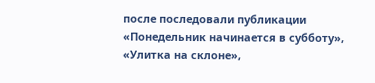после последовали публикации «Понедельник начинается в субботу», «Улитка на склоне»,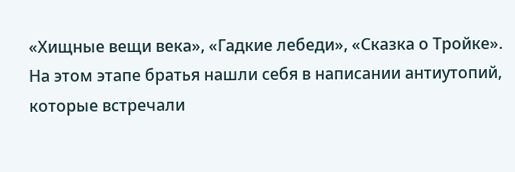«Хищные вещи века», «Гадкие лебеди», «Сказка о Тройке». На этом этапе братья нашли себя в написании антиутопий, которые встречали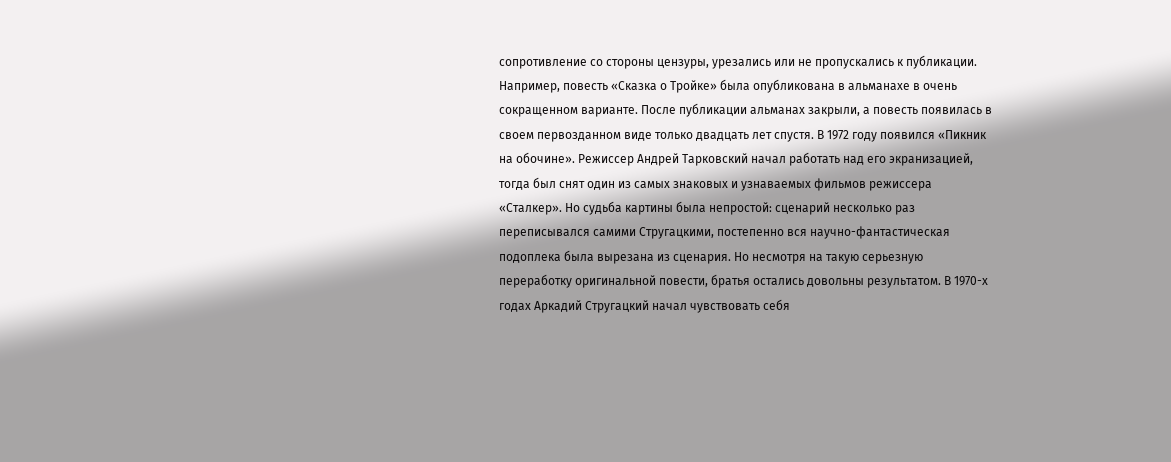сопротивление со стороны цензуры, урезались или не пропускались к публикации. Например, повесть «Сказка о Тройке» была опубликована в альманахе в очень сокращенном варианте. После публикации альманах закрыли, а повесть появилась в своем первозданном виде только двадцать лет спустя. В 1972 году появился «Пикник на обочине». Режиссер Андрей Тарковский начал работать над его экранизацией, тогда был снят один из самых знаковых и узнаваемых фильмов режиссера «Сталкер». Но судьба картины была непростой: сценарий несколько раз переписывался самими Стругацкими, постепенно вся научно-фантастическая подоплека была вырезана из сценария. Но несмотря на такую серьезную переработку оригинальной повести, братья остались довольны результатом. В 1970-х годах Аркадий Стругацкий начал чувствовать себя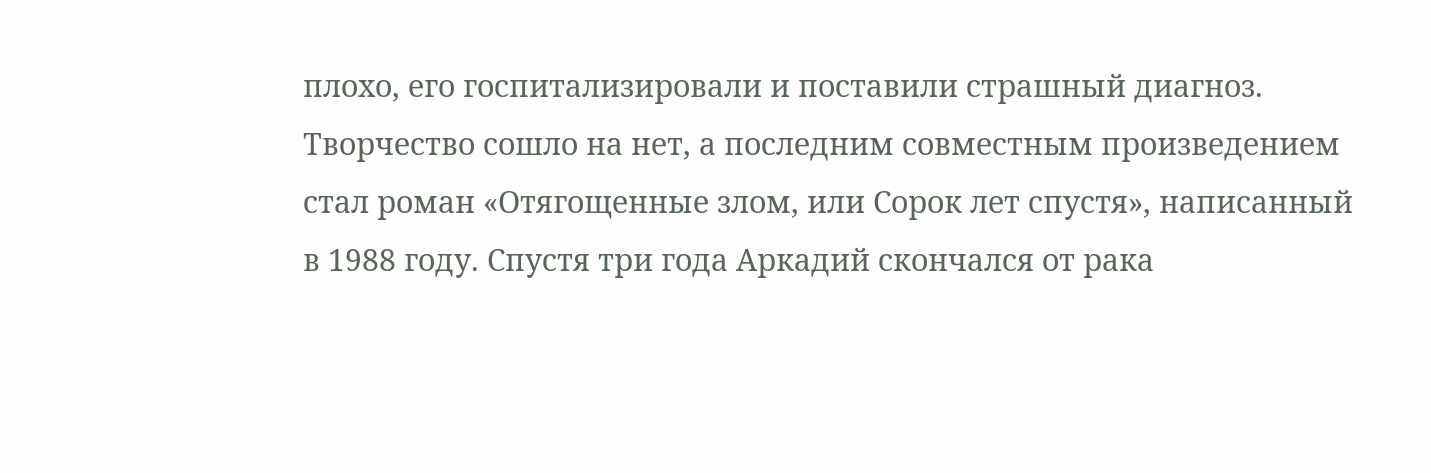плохо, его госпитализировали и поставили страшный диагноз. Творчество сошло на нет, а последним совместным произведением стал роман «Отягощенные злом, или Сорок лет спустя», написанный в 1988 году. Спустя три года Аркадий скончался от рака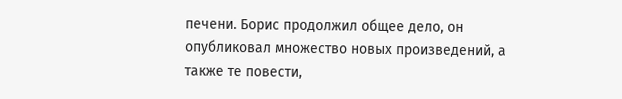печени. Борис продолжил общее дело, он опубликовал множество новых произведений, а также те повести,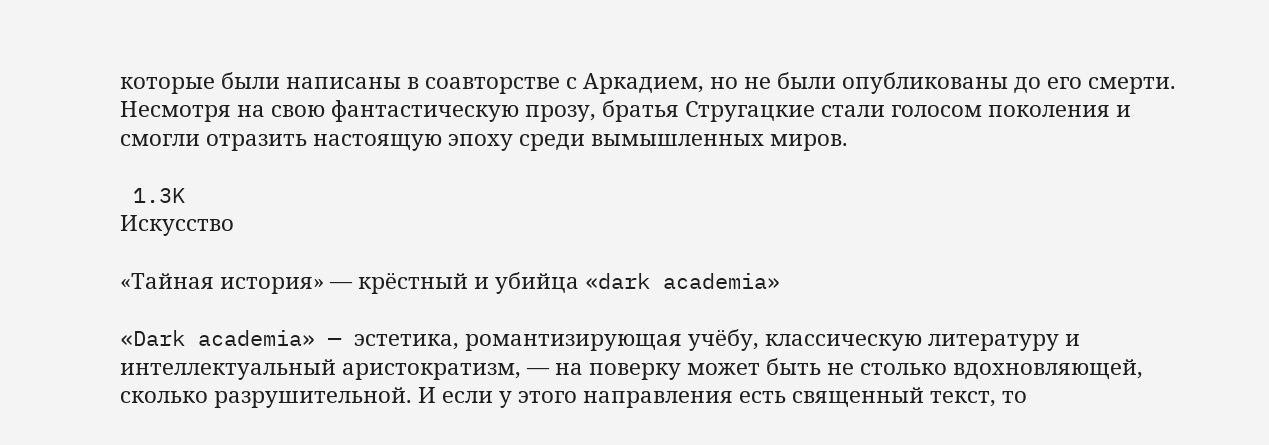которые были написаны в соавторстве с Аркадием, но не были опубликованы до его смерти. Несмотря на свою фантастическую прозу, братья Стругацкие стали голосом поколения и смогли отразить настоящую эпоху среди вымышленных миров.

 1.3K
Искусство

«Тайная история» — крёстный и убийца «dark academia»

«Dark academia» — эстетика, романтизирующая учёбу, классическую литературу и интеллектуальный аристократизм, — на поверку может быть не столько вдохновляющей, сколько разрушительной. И если у этого направления есть священный текст, то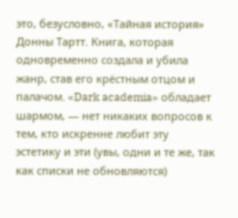это, безусловно, «Тайная история» Донны Тартт. Книга, которая одновременно создала и убила жанр, став его крёстным отцом и палачом. «Dark academia» обладает шармом, — нет никаких вопросов к тем, кто искренне любит эту эстетику и эти (увы, одни и те же, так как списки не обновляются)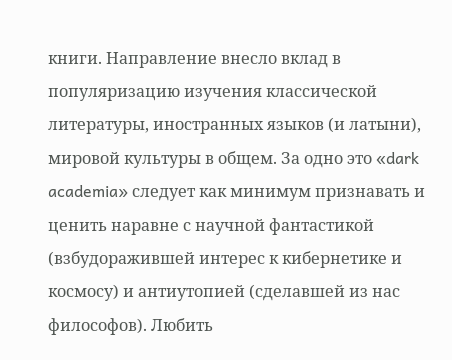книги. Направление внесло вклад в популяризацию изучения классической литературы, иностранных языков (и латыни), мировой культуры в общем. За одно это «dark academia» следует как минимум признавать и ценить наравне с научной фантастикой (взбудоражившей интерес к кибернетике и космосу) и антиутопией (сделавшей из нас философов). Любить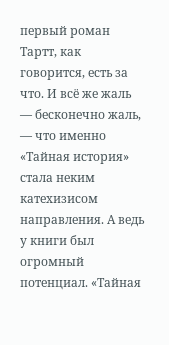первый роман Тартт, как говорится, есть за что. И всё же жаль — бесконечно жаль, — что именно «Тайная история» стала неким катехизисом направления. А ведь у книги был огромный потенциал. «Тайная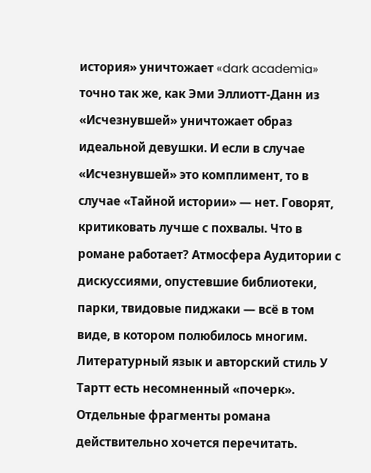история» уничтожает «dark academia» точно так же, как Эми Эллиотт-Данн из «Исчезнувшей» уничтожает образ идеальной девушки. И если в случае «Исчезнувшей» это комплимент, то в случае «Тайной истории» — нет. Говорят, критиковать лучше с похвалы. Что в романе работает? Атмосфера Аудитории с дискуссиями, опустевшие библиотеки, парки, твидовые пиджаки — всё в том виде, в котором полюбилось многим. Литературный язык и авторский стиль У Тартт есть несомненный «почерк». Отдельные фрагменты романа действительно хочется перечитать.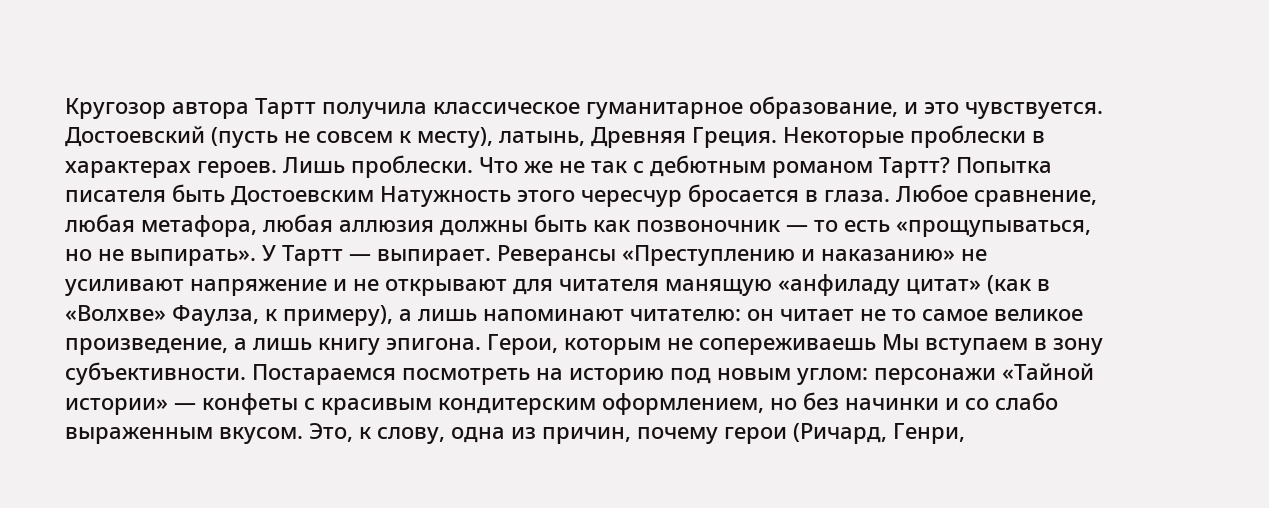Кругозор автора Тартт получила классическое гуманитарное образование, и это чувствуется. Достоевский (пусть не совсем к месту), латынь, Древняя Греция. Некоторые проблески в характерах героев. Лишь проблески. Что же не так с дебютным романом Тартт? Попытка писателя быть Достоевским Натужность этого чересчур бросается в глаза. Любое сравнение, любая метафора, любая аллюзия должны быть как позвоночник — то есть «прощупываться, но не выпирать». У Тартт — выпирает. Реверансы «Преступлению и наказанию» не усиливают напряжение и не открывают для читателя манящую «анфиладу цитат» (как в «Волхве» Фаулза, к примеру), а лишь напоминают читателю: он читает не то самое великое произведение, а лишь книгу эпигона. Герои, которым не сопереживаешь Мы вступаем в зону субъективности. Постараемся посмотреть на историю под новым углом: персонажи «Тайной истории» — конфеты с красивым кондитерским оформлением, но без начинки и со слабо выраженным вкусом. Это, к слову, одна из причин, почему герои (Ричард, Генри,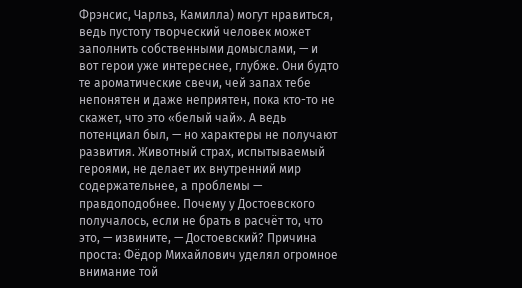Фрэнсис, Чарльз, Камилла) могут нравиться, ведь пустоту творческий человек может заполнить собственными домыслами, — и вот герои уже интереснее, глубже. Они будто те ароматические свечи, чей запах тебе непонятен и даже неприятен, пока кто-то не скажет, что это «белый чай». А ведь потенциал был, — но характеры не получают развития. Животный страх, испытываемый героями, не делает их внутренний мир содержательнее, а проблемы — правдоподобнее. Почему у Достоевского получалось, если не брать в расчёт то, что это, — извините, — Достоевский? Причина проста: Фёдор Михайлович уделял огромное внимание той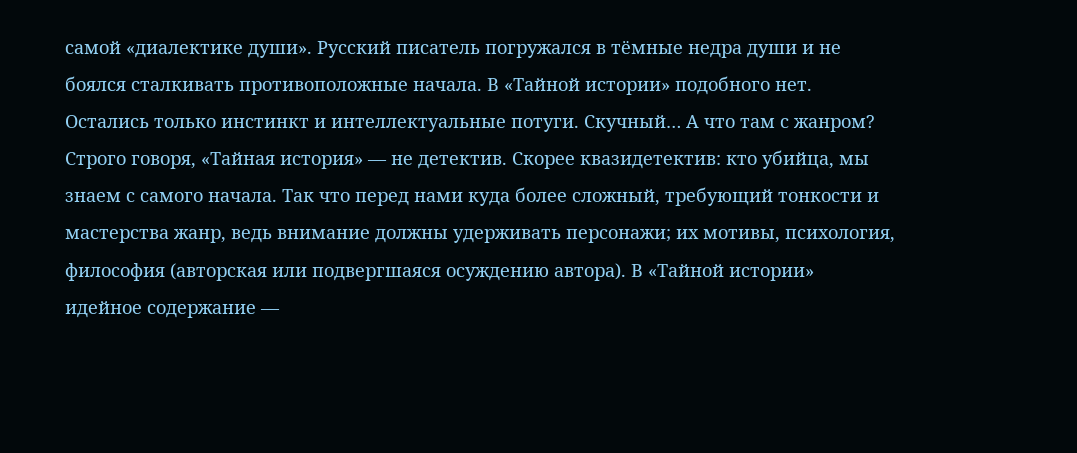самой «диалектике души». Русский писатель погружался в тёмные недра души и не боялся сталкивать противоположные начала. В «Тайной истории» подобного нет. Остались только инстинкт и интеллектуальные потуги. Скучный… А что там с жанром? Строго говоря, «Тайная история» — не детектив. Скорее квазидетектив: кто убийца, мы знаем с самого начала. Так что перед нами куда более сложный, требующий тонкости и мастерства жанр, ведь внимание должны удерживать персонажи; их мотивы, психология, философия (авторская или подвергшаяся осуждению автора). В «Тайной истории» идейное содержание —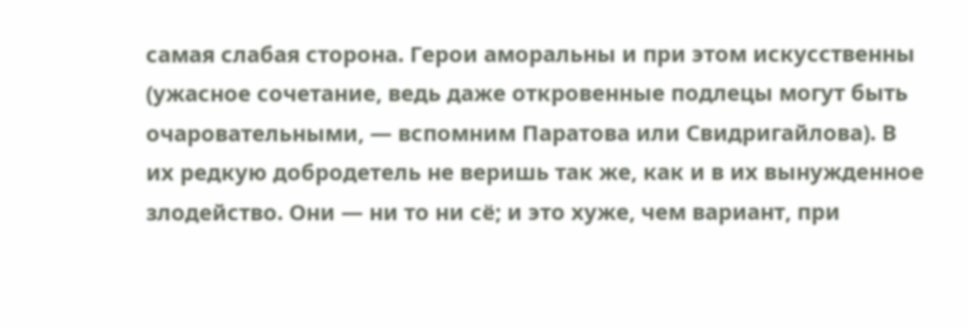самая слабая сторона. Герои аморальны и при этом искусственны (ужасное сочетание, ведь даже откровенные подлецы могут быть очаровательными, — вспомним Паратова или Свидригайлова). В их редкую добродетель не веришь так же, как и в их вынужденное злодейство. Они — ни то ни сё; и это хуже, чем вариант, при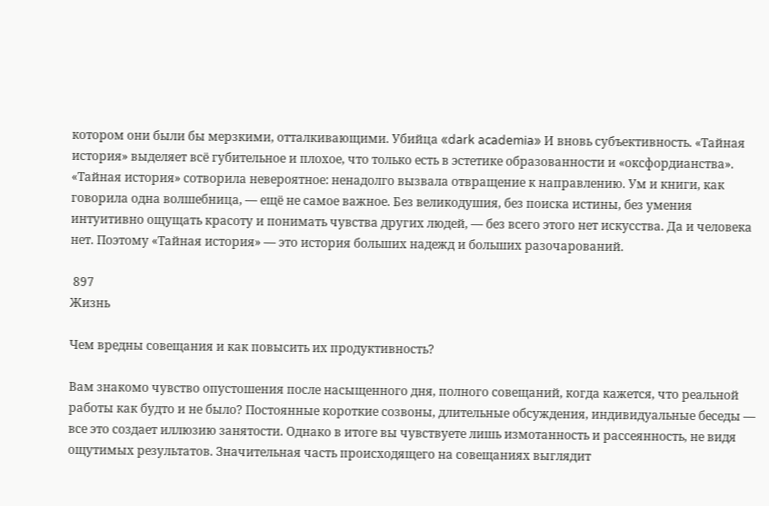котором они были бы мерзкими, отталкивающими. Убийца «dark academia» И вновь субъективность. «Тайная история» выделяет всё губительное и плохое, что только есть в эстетике образованности и «оксфордианства». «Тайная история» сотворила невероятное: ненадолго вызвала отвращение к направлению. Ум и книги, как говорила одна волшебница, — ещё не самое важное. Без великодушия, без поиска истины, без умения интуитивно ощущать красоту и понимать чувства других людей, — без всего этого нет искусства. Да и человека нет. Поэтому «Тайная история» — это история больших надежд и больших разочарований.

 897
Жизнь

Чем вредны совещания и как повысить их продуктивность?

Вам знакомо чувство опустошения после насыщенного дня, полного совещаний, когда кажется, что реальной работы как будто и не было? Постоянные короткие созвоны, длительные обсуждения, индивидуальные беседы — все это создает иллюзию занятости. Однако в итоге вы чувствуете лишь измотанность и рассеянность, не видя ощутимых результатов. Значительная часть происходящего на совещаниях выглядит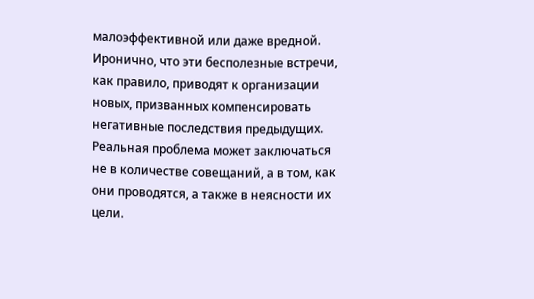малоэффективной или даже вредной. Иронично, что эти бесполезные встречи, как правило, приводят к организации новых, призванных компенсировать негативные последствия предыдущих. Реальная проблема может заключаться не в количестве совещаний, а в том, как они проводятся, а также в неясности их цели.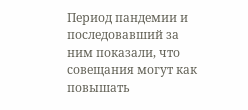Период пандемии и последовавший за ним показали, что совещания могут как повышать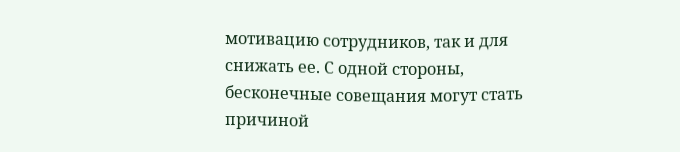мотивацию сотрудников, так и для снижать ее. С одной стороны, бесконечные совещания могут стать причиной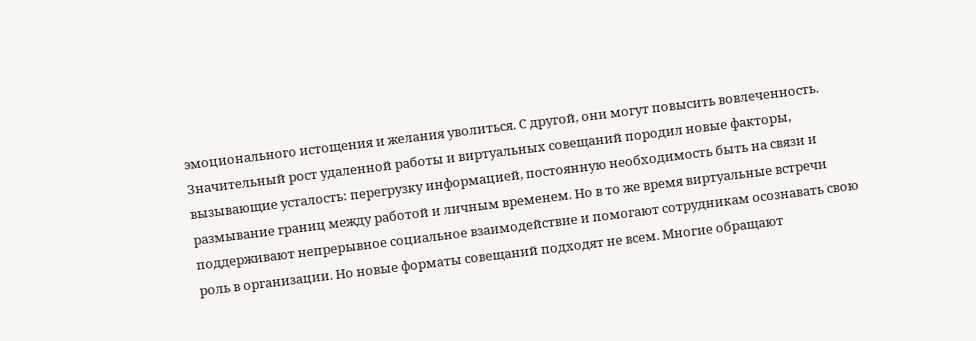эмоционального истощения и желания уволиться. С другой, они могут повысить вовлеченность. Значительный рост удаленной работы и виртуальных совещаний породил новые факторы, вызывающие усталость: перегрузку информацией, постоянную необходимость быть на связи и размывание границ между работой и личным временем. Но в то же время виртуальные встречи поддерживают непрерывное социальное взаимодействие и помогают сотрудникам осознавать свою роль в организации. Но новые форматы совещаний подходят не всем. Многие обращают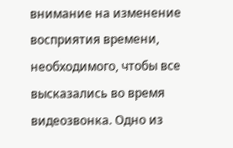внимание на изменение восприятия времени, необходимого, чтобы все высказались во время видеозвонка. Одно из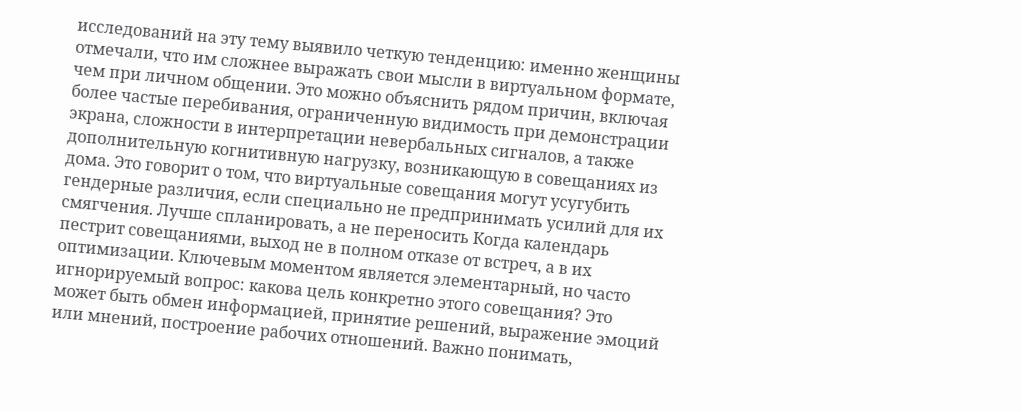исследований на эту тему выявило четкую тенденцию: именно женщины отмечали, что им сложнее выражать свои мысли в виртуальном формате, чем при личном общении. Это можно объяснить рядом причин, включая более частые перебивания, ограниченную видимость при демонстрации экрана, сложности в интерпретации невербальных сигналов, а также дополнительную когнитивную нагрузку, возникающую в совещаниях из дома. Это говорит о том, что виртуальные совещания могут усугубить гендерные различия, если специально не предпринимать усилий для их смягчения. Лучше спланировать, а не переносить Когда календарь пестрит совещаниями, выход не в полном отказе от встреч, а в их оптимизации. Ключевым моментом является элементарный, но часто игнорируемый вопрос: какова цель конкретно этого совещания? Это может быть обмен информацией, принятие решений, выражение эмоций или мнений, построение рабочих отношений. Важно понимать,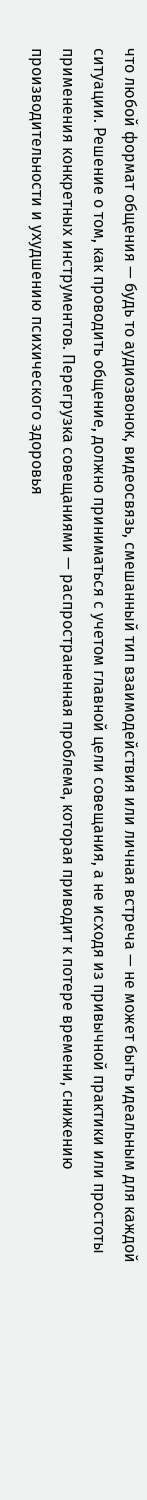что любой формат общения — будь то аудиозвонок, видеосвязь, смешанный тип взаимодействия или личная встреча — не может быть идеальным для каждой ситуации. Решение о том, как проводить общение, должно приниматься с учетом главной цели совещания, а не исходя из привычной практики или простоты применения конкретных инструментов. Перегрузка совещаниями — распространенная проблема, которая приводит к потере времени, снижению производительности и ухудшению психического здоровья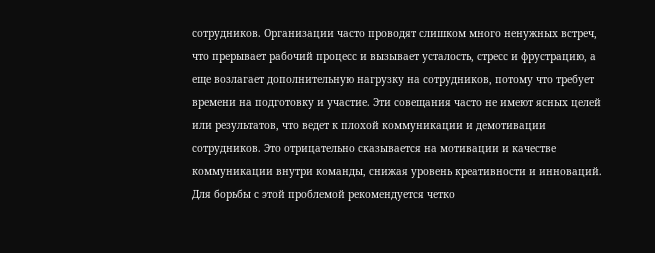сотрудников. Организации часто проводят слишком много ненужных встреч, что прерывает рабочий процесс и вызывает усталость, стресс и фрустрацию, а еще возлагает дополнительную нагрузку на сотрудников, потому что требует времени на подготовку и участие. Эти совещания часто не имеют ясных целей или результатов, что ведет к плохой коммуникации и демотивации сотрудников. Это отрицательно сказывается на мотивации и качестве коммуникации внутри команды, снижая уровень креативности и инноваций. Для борьбы с этой проблемой рекомендуется четко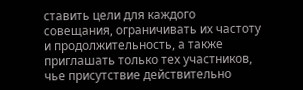ставить цели для каждого совещания, ограничивать их частоту и продолжительность, а также приглашать только тех участников, чье присутствие действительно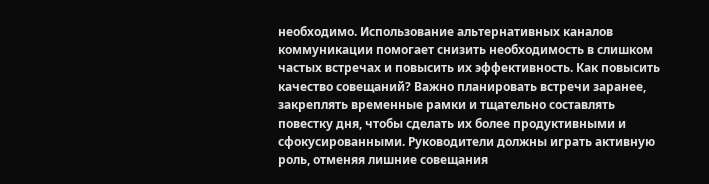необходимо. Использование альтернативных каналов коммуникации помогает снизить необходимость в слишком частых встречах и повысить их эффективность. Как повысить качество совещаний? Важно планировать встречи заранее, закреплять временные рамки и тщательно составлять повестку дня, чтобы сделать их более продуктивными и сфокусированными. Руководители должны играть активную роль, отменяя лишние совещания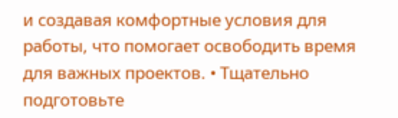и создавая комфортные условия для работы, что помогает освободить время для важных проектов. • Тщательно подготовьте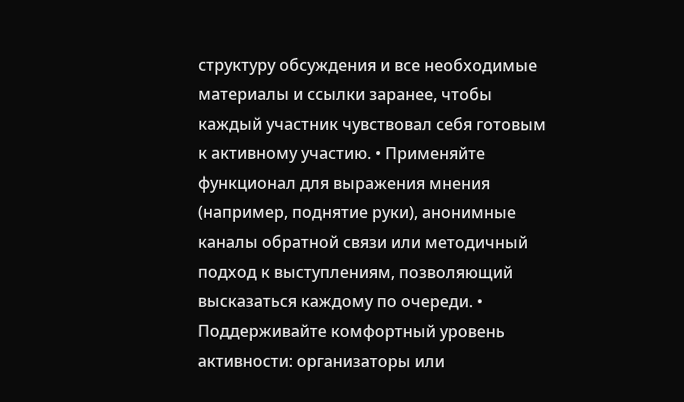структуру обсуждения и все необходимые материалы и ссылки заранее, чтобы каждый участник чувствовал себя готовым к активному участию. • Применяйте функционал для выражения мнения (например, поднятие руки), анонимные каналы обратной связи или методичный подход к выступлениям, позволяющий высказаться каждому по очереди. • Поддерживайте комфортный уровень активности: организаторы или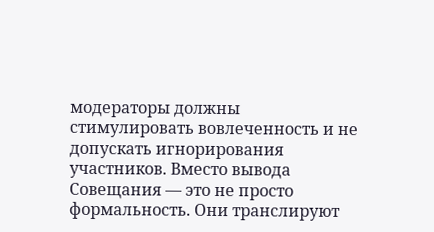модераторы должны стимулировать вовлеченность и не допускать игнорирования участников. Вместо вывода Совещания — это не просто формальность. Они транслируют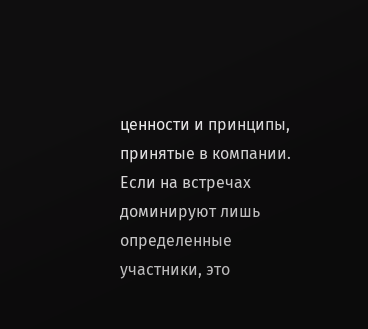ценности и принципы, принятые в компании. Если на встречах доминируют лишь определенные участники, это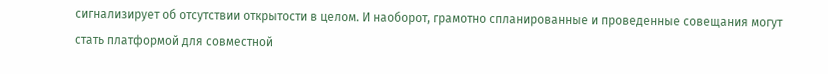сигнализирует об отсутствии открытости в целом. И наоборот, грамотно спланированные и проведенные совещания могут стать платформой для совместной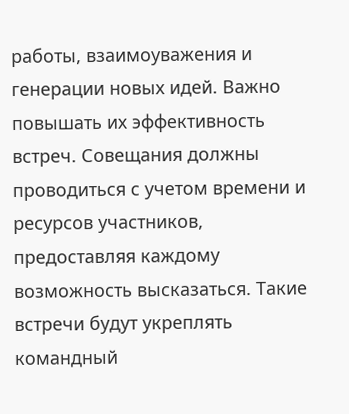работы, взаимоуважения и генерации новых идей. Важно повышать их эффективность встреч. Совещания должны проводиться с учетом времени и ресурсов участников, предоставляя каждому возможность высказаться. Такие встречи будут укреплять командный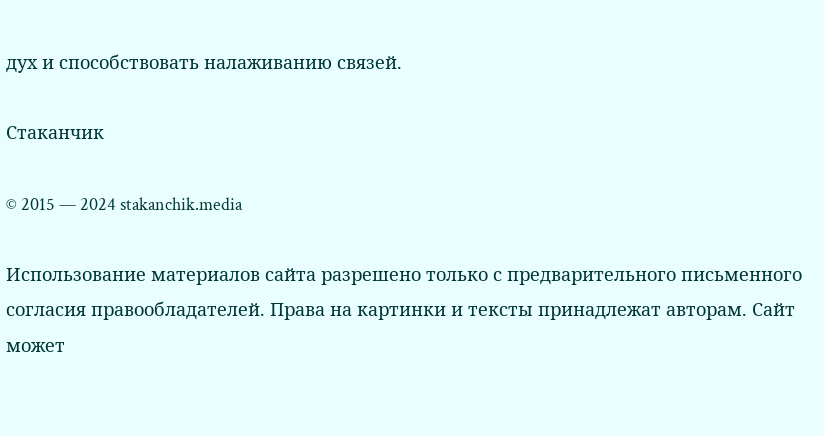дух и способствовать налаживанию связей.

Стаканчик

© 2015 — 2024 stakanchik.media

Использование материалов сайта разрешено только с предварительного письменного согласия правообладателей. Права на картинки и тексты принадлежат авторам. Сайт может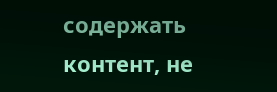содержать контент, не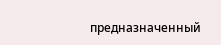предназначенный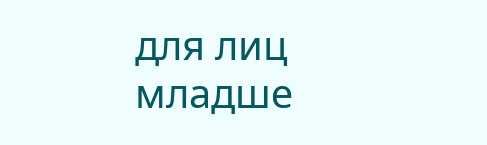для лиц младше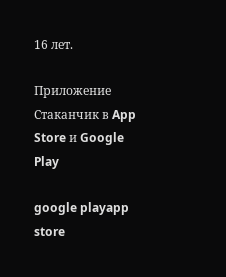16 лет.

Приложение Стаканчик в App Store и Google Play

google playapp store